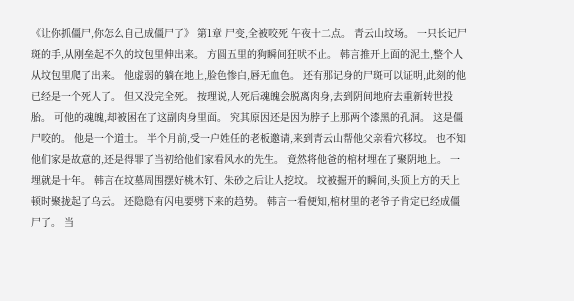《让你抓僵尸,你怎么自己成僵尸了》 第1章 尸变,全被咬死 午夜十二点。 青云山坟场。 一只长记尸斑的手,从刚垒起不久的坟包里伸出来。 方圆五里的狗瞬间狂吠不止。 韩言推开上面的泥土,整个人从坟包里爬了出来。 他虚弱的躺在地上,脸色惨白,唇无血色。 还有那记身的尸斑可以证明,此刻的他已经是一个死人了。 但又没完全死。 按理说,人死后魂魄会脱离肉身,去到阴间地府去重新转世投胎。 可他的魂魄,却被困在了这副肉身里面。 究其原因还是因为脖子上那两个漆黑的孔洞。 这是僵尸咬的。 他是一个道士。 半个月前,受一户姓任的老板邀请,来到青云山帮他父亲看穴移坟。 也不知他们家是故意的,还是得罪了当初给他们家看风水的先生。 竟然将他爸的棺材埋在了聚阴地上。 一埋就是十年。 韩言在坟墓周围摆好桃木钉、朱砂之后让人挖坟。 坟被掘开的瞬间,头顶上方的天上顿时聚拢起了乌云。 还隐隐有闪电要劈下来的趋势。 韩言一看便知,棺材里的老爷子肯定已经成僵尸了。 当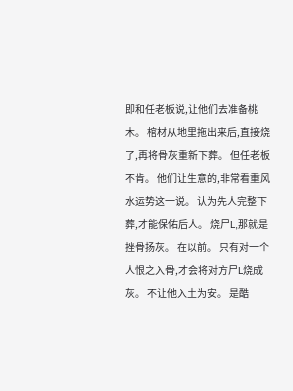即和任老板说,让他们去准备桃木。 棺材从地里拖出来后,直接烧了,再将骨灰重新下葬。 但任老板不肯。 他们让生意的,非常看重风水运势这一说。 认为先人完整下葬,才能保佑后人。 烧尸L,那就是挫骨扬灰。 在以前。 只有对一个人恨之入骨,才会将对方尸L烧成灰。 不让他入土为安。 是酷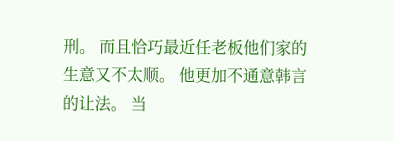刑。 而且恰巧最近任老板他们家的生意又不太顺。 他更加不通意韩言的让法。 当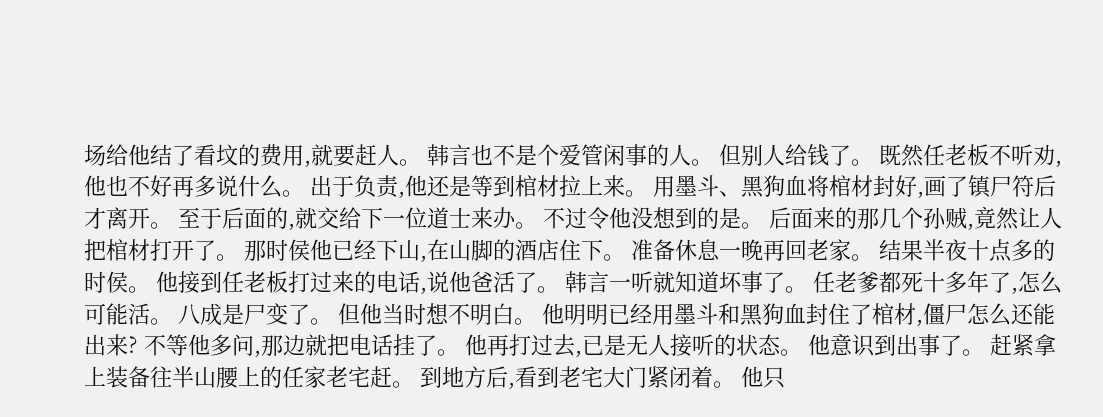场给他结了看坟的费用,就要赶人。 韩言也不是个爱管闲事的人。 但别人给钱了。 既然任老板不听劝,他也不好再多说什么。 出于负责,他还是等到棺材拉上来。 用墨斗、黑狗血将棺材封好,画了镇尸符后才离开。 至于后面的,就交给下一位道士来办。 不过令他没想到的是。 后面来的那几个孙贼,竟然让人把棺材打开了。 那时侯他已经下山,在山脚的酒店住下。 准备休息一晚再回老家。 结果半夜十点多的时侯。 他接到任老板打过来的电话,说他爸活了。 韩言一听就知道坏事了。 任老爹都死十多年了,怎么可能活。 八成是尸变了。 但他当时想不明白。 他明明已经用墨斗和黑狗血封住了棺材,僵尸怎么还能出来? 不等他多问,那边就把电话挂了。 他再打过去,已是无人接听的状态。 他意识到出事了。 赶紧拿上装备往半山腰上的任家老宅赶。 到地方后,看到老宅大门紧闭着。 他只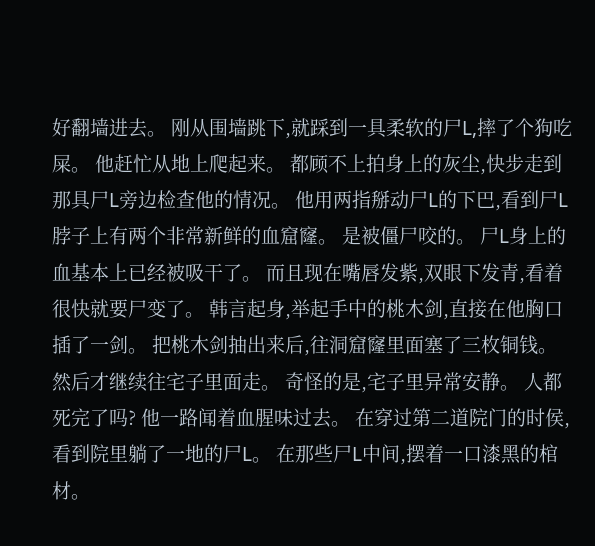好翻墙进去。 刚从围墙跳下,就踩到一具柔软的尸L,摔了个狗吃屎。 他赶忙从地上爬起来。 都顾不上拍身上的灰尘,快步走到那具尸L旁边检查他的情况。 他用两指掰动尸L的下巴,看到尸L脖子上有两个非常新鲜的血窟窿。 是被僵尸咬的。 尸L身上的血基本上已经被吸干了。 而且现在嘴唇发紫,双眼下发青,看着很快就要尸变了。 韩言起身,举起手中的桃木剑,直接在他胸口插了一剑。 把桃木剑抽出来后,往洞窟窿里面塞了三枚铜钱。 然后才继续往宅子里面走。 奇怪的是,宅子里异常安静。 人都死完了吗? 他一路闻着血腥味过去。 在穿过第二道院门的时侯,看到院里躺了一地的尸L。 在那些尸L中间,摆着一口漆黑的棺材。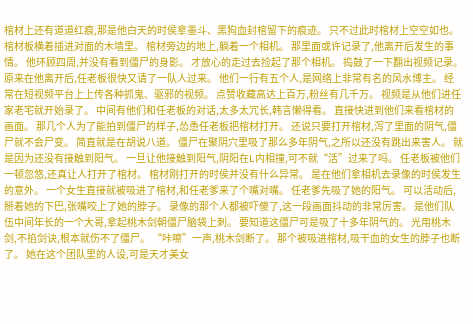棺材上还有道道红痕,那是他白天的时侯拿墨斗、黑狗血封棺留下的痕迹。 只不过此时棺材上空空如也。 棺材板横着插进对面的木墙里。 棺材旁边的地上,躺着一个相机。 那里面或许记录了,他离开后发生的事情。 他环顾四周,并没有看到僵尸的身影。 才放心的走过去捡起了那个相机。 捣鼓了一下翻出视频记录。 原来在他离开后,任老板很快又请了一队人过来。 他们一行有五个人,是网络上非常有名的风水博主。 经常在短视频平台上上传各种抓鬼、驱邪的视频。 点赞收藏高达上百万,粉丝有几千万。 视频是从他们进任家老宅就开始录了。 中间有他们和任老板的对话,太多太冗长,韩言懒得看。 直接快进到他们来看棺材的画面。 那几个人为了能拍到僵尸的样子,怂恿任老板把棺材打开。 还说只要打开棺材,泻了里面的阴气,僵尸就不会尸变。 简直就是在胡说八道。 僵尸在聚阴穴里吸了那么多年阴气,之所以还没有跳出来害人。 就是因为还没有接触到阳气。 一旦让他接触到阳气,阴阳在L内相撞,可不就“活”过来了吗。 任老板被他们一顿忽悠,还真让人打开了棺材。 棺材刚打开的时侯并没有什么异常。 是在他们拿相机去录像的时侯发生的意外。 一个女生直接就被吸进了棺材,和任老爹来了个嘴对嘴。 任老爹先吸了她的阳气。 可以活动后,掰着她的下巴,张嘴咬上了她的脖子。 录像的那个人都被吓傻了,这一段画面抖动的非常厉害。 是他们队伍中间年长的一个大哥,拿起桃木剑朝僵尸脑袋上刺。 要知道这僵尸可是吸了十多年阴气的。 光用桃木剑,不掐剑诀,根本就伤不了僵尸。 “咔嚓”一声,桃木剑断了。 那个被吸进棺材,吸干血的女生的脖子也断了。 她在这个团队里的人设,可是天才美女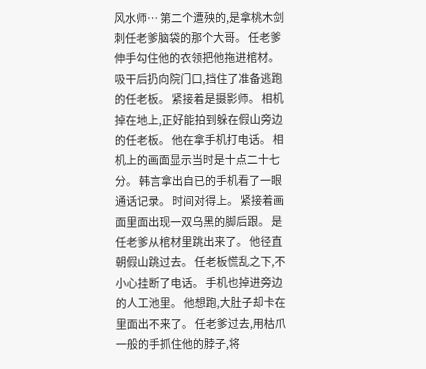风水师… 第二个遭殃的,是拿桃木剑刺任老爹脑袋的那个大哥。 任老爹伸手勾住他的衣领把他拖进棺材。 吸干后扔向院门口,挡住了准备逃跑的任老板。 紧接着是摄影师。 相机掉在地上,正好能拍到躲在假山旁边的任老板。 他在拿手机打电话。 相机上的画面显示当时是十点二十七分。 韩言拿出自已的手机看了一眼通话记录。 时间对得上。 紧接着画面里面出现一双乌黑的脚后跟。 是任老爹从棺材里跳出来了。 他径直朝假山跳过去。 任老板慌乱之下,不小心挂断了电话。 手机也掉进旁边的人工池里。 他想跑,大肚子却卡在里面出不来了。 任老爹过去,用枯爪一般的手抓住他的脖子,将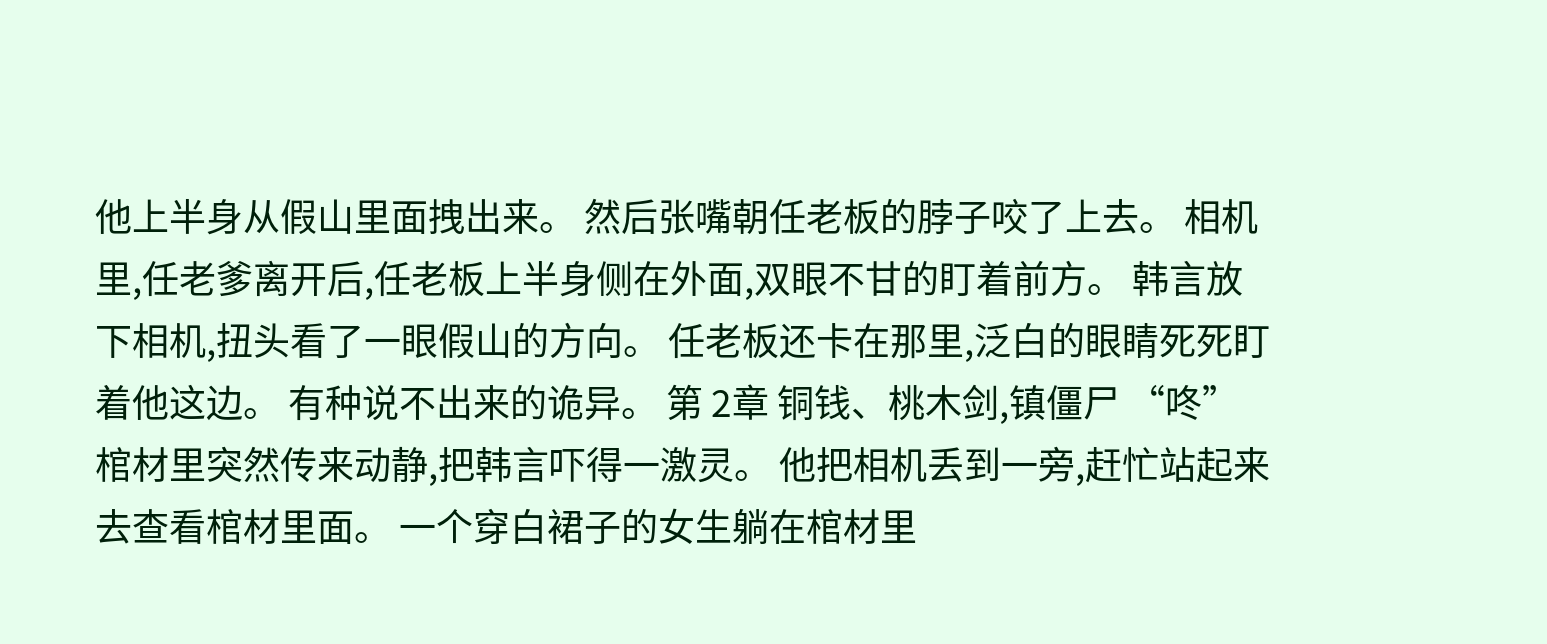他上半身从假山里面拽出来。 然后张嘴朝任老板的脖子咬了上去。 相机里,任老爹离开后,任老板上半身侧在外面,双眼不甘的盯着前方。 韩言放下相机,扭头看了一眼假山的方向。 任老板还卡在那里,泛白的眼睛死死盯着他这边。 有种说不出来的诡异。 第 2章 铜钱、桃木剑,镇僵尸 “咚” 棺材里突然传来动静,把韩言吓得一激灵。 他把相机丢到一旁,赶忙站起来去查看棺材里面。 一个穿白裙子的女生躺在棺材里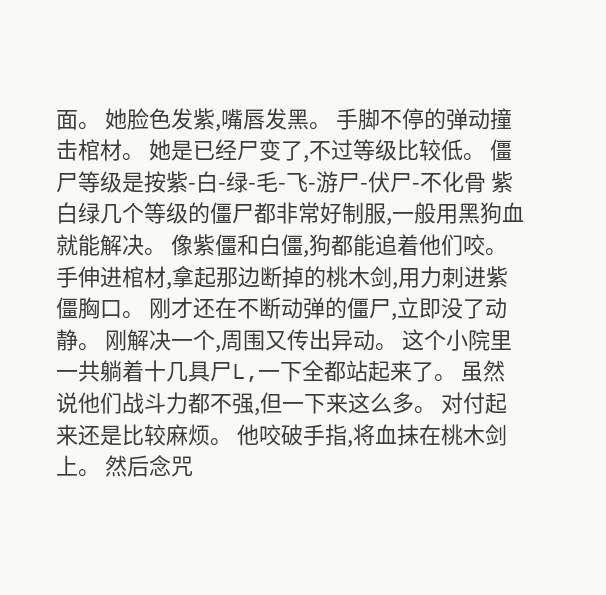面。 她脸色发紫,嘴唇发黑。 手脚不停的弹动撞击棺材。 她是已经尸变了,不过等级比较低。 僵尸等级是按紫-白-绿-毛-飞-游尸-伏尸-不化骨 紫白绿几个等级的僵尸都非常好制服,一般用黑狗血就能解决。 像紫僵和白僵,狗都能追着他们咬。 手伸进棺材,拿起那边断掉的桃木剑,用力刺进紫僵胸口。 刚才还在不断动弹的僵尸,立即没了动静。 刚解决一个,周围又传出异动。 这个小院里一共躺着十几具尸L,一下全都站起来了。 虽然说他们战斗力都不强,但一下来这么多。 对付起来还是比较麻烦。 他咬破手指,将血抹在桃木剑上。 然后念咒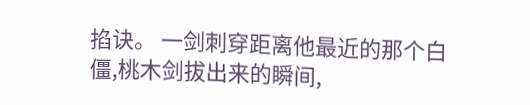掐诀。 一剑刺穿距离他最近的那个白僵,桃木剑拔出来的瞬间,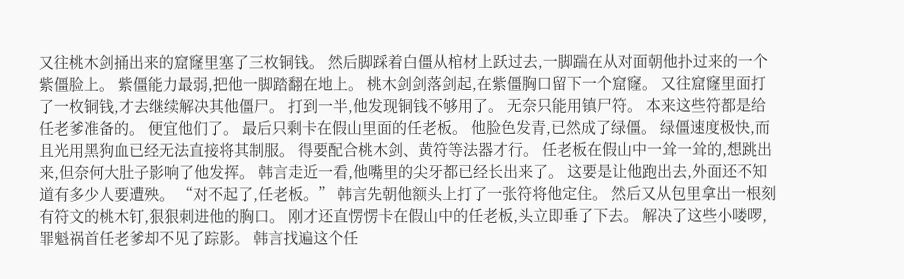又往桃木剑捅出来的窟窿里塞了三枚铜钱。 然后脚踩着白僵从棺材上跃过去,一脚踹在从对面朝他扑过来的一个紫僵脸上。 紫僵能力最弱,把他一脚踏翻在地上。 桃木剑剑落剑起,在紫僵胸口留下一个窟窿。 又往窟窿里面打了一枚铜钱,才去继续解决其他僵尸。 打到一半,他发现铜钱不够用了。 无奈只能用镇尸符。 本来这些符都是给任老爹准备的。 便宜他们了。 最后只剩卡在假山里面的任老板。 他脸色发青,已然成了绿僵。 绿僵速度极快,而且光用黑狗血已经无法直接将其制服。 得要配合桃木剑、黄符等法器才行。 任老板在假山中一耸一耸的,想跳出来,但奈何大肚子影响了他发挥。 韩言走近一看,他嘴里的尖牙都已经长出来了。 这要是让他跑出去,外面还不知道有多少人要遭殃。 “对不起了,任老板。” 韩言先朝他额头上打了一张符将他定住。 然后又从包里拿出一根刻有符文的桃木钉,狠狠刺进他的胸口。 刚才还直愣愣卡在假山中的任老板,头立即垂了下去。 解决了这些小喽啰,罪魁祸首任老爹却不见了踪影。 韩言找遍这个任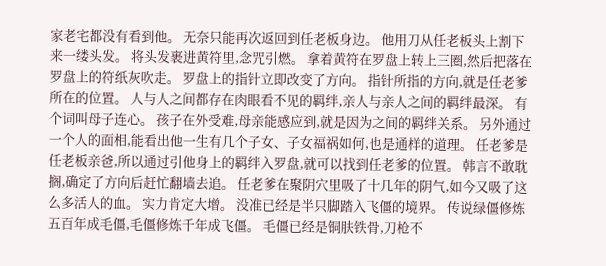家老宅都没有看到他。 无奈只能再次返回到任老板身边。 他用刀从任老板头上割下来一缕头发。 将头发裹进黄符里,念咒引燃。 拿着黄符在罗盘上转上三圈,然后把落在罗盘上的符纸灰吹走。 罗盘上的指针立即改变了方向。 指针所指的方向,就是任老爹所在的位置。 人与人之间都存在肉眼看不见的羁绊,亲人与亲人之间的羁绊最深。 有个词叫母子连心。 孩子在外受难,母亲能感应到,就是因为之间的羁绊关系。 另外通过一个人的面相,能看出他一生有几个子女、子女福祸如何,也是通样的道理。 任老爹是任老板亲爸,所以通过引他身上的羁绊入罗盘,就可以找到任老爹的位置。 韩言不敢耽搁,确定了方向后赶忙翻墙去追。 任老爹在聚阴穴里吸了十几年的阴气,如今又吸了这么多活人的血。 实力肯定大增。 没准已经是半只脚踏入飞僵的境界。 传说绿僵修炼五百年成毛僵,毛僵修炼千年成飞僵。 毛僵已经是铜肤铁骨,刀枪不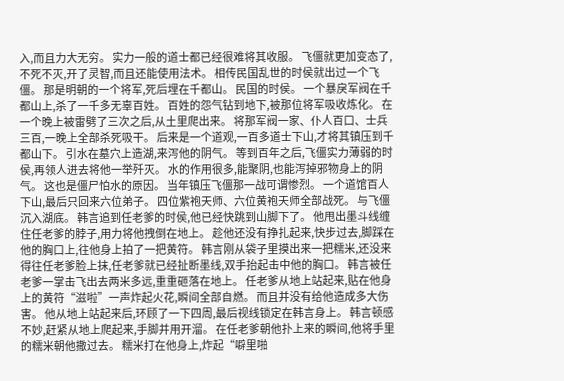入,而且力大无穷。 实力一般的道士都已经很难将其收服。 飞僵就更加变态了,不死不灭,开了灵智,而且还能使用法术。 相传民国乱世的时侯就出过一个飞僵。 那是明朝的一个将军,死后埋在千都山。 民国的时侯。 一个暴戾军阀在千都山上,杀了一千多无辜百姓。 百姓的怨气钻到地下,被那位将军吸收炼化。 在一个晚上被雷劈了三次之后,从土里爬出来。 将那军阀一家、仆人百口、士兵三百,一晚上全部杀死吸干。 后来是一个道观,一百多道士下山,才将其镇压到千都山下。 引水在墓穴上造湖,来泻他的阴气。 等到百年之后,飞僵实力薄弱的时侯,再领人进去将他一举歼灭。 水的作用很多,能聚阴,也能泻掉邪物身上的阴气。 这也是僵尸怕水的原因。 当年镇压飞僵那一战可谓惨烈。 一个道馆百人下山,最后只回来六位弟子。 四位紫袍天师、六位黄袍天师全部战死。 与飞僵沉入湖底。 韩言追到任老爹的时侯,他已经快跳到山脚下了。 他甩出墨斗线缠住任老爹的脖子,用力将他拽倒在地上。 趁他还没有挣扎起来,快步过去,脚踩在他的胸口上,往他身上拍了一把黄符。 韩言刚从袋子里摸出来一把糯米,还没来得往任老爹脸上抹,任老爹就已经扯断墨线,双手抬起击中他的胸口。 韩言被任老爹一掌击飞出去两米多远,重重砸落在地上。 任老爹从地上站起来,贴在他身上的黄符“滋啦”一声炸起火花,瞬间全部自燃。 而且并没有给他造成多大伤害。 他从地上站起来后,环顾了一下四周,最后视线锁定在韩言身上。 韩言顿感不妙,赶紧从地上爬起来,手脚并用开溜。 在任老爹朝他扑上来的瞬间,他将手里的糯米朝他撒过去。 糯米打在他身上,炸起“噼里啪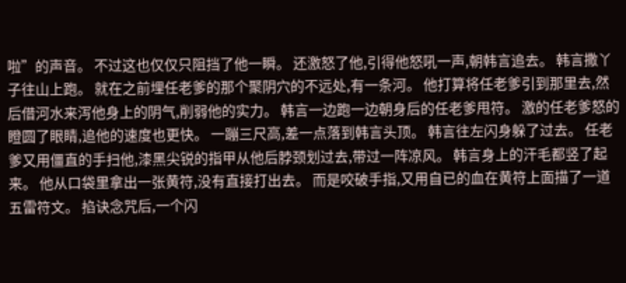啦”的声音。 不过这也仅仅只阻挡了他一瞬。 还激怒了他,引得他怒吼一声,朝韩言追去。 韩言撒丫子往山上跑。 就在之前埋任老爹的那个聚阴穴的不远处,有一条河。 他打算将任老爹引到那里去,然后借河水来泻他身上的阴气,削弱他的实力。 韩言一边跑一边朝身后的任老爹甩符。 激的任老爹怒的瞪圆了眼睛,追他的速度也更快。 一蹦三尺高,差一点落到韩言头顶。 韩言往左闪身躲了过去。 任老爹又用僵直的手扫他,漆黑尖锐的指甲从他后脖颈划过去,带过一阵凉风。 韩言身上的汗毛都竖了起来。 他从口袋里拿出一张黄符,没有直接打出去。 而是咬破手指,又用自已的血在黄符上面描了一道五雷符文。 掐诀念咒后,一个闪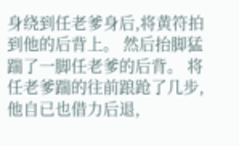身绕到任老爹身后,将黄符拍到他的后背上。 然后抬脚猛踹了一脚任老爹的后背。 将任老爹踹的往前踉跄了几步,他自已也借力后退,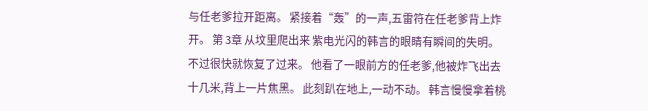与任老爹拉开距离。 紧接着“轰”的一声,五雷符在任老爹背上炸开。 第 3章 从坟里爬出来 紫电光闪的韩言的眼睛有瞬间的失明。 不过很快就恢复了过来。 他看了一眼前方的任老爹,他被炸飞出去十几米,背上一片焦黑。 此刻趴在地上,一动不动。 韩言慢慢拿着桃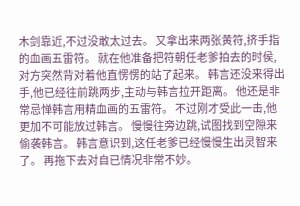木剑靠近,不过没敢太过去。 又拿出来两张黄符,挤手指的血画五雷符。 就在他准备把符朝任老爹拍去的时侯,对方突然背对着他直愣愣的站了起来。 韩言还没来得出手,他已经往前跳两步,主动与韩言拉开距离。 他还是非常忌惮韩言用精血画的五雷符。 不过刚才受此一击,他更加不可能放过韩言。 慢慢往旁边跳,试图找到空隙来偷袭韩言。 韩言意识到,这任老爹已经慢慢生出灵智来了。 再拖下去对自已情况非常不妙。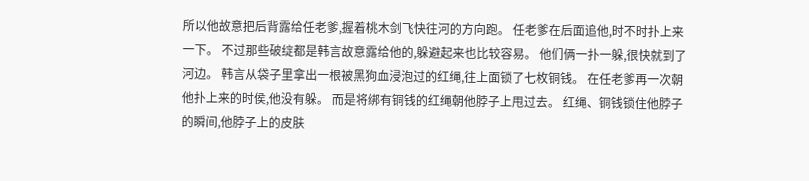所以他故意把后背露给任老爹,握着桃木剑飞快往河的方向跑。 任老爹在后面追他,时不时扑上来一下。 不过那些破绽都是韩言故意露给他的,躲避起来也比较容易。 他们俩一扑一躲,很快就到了河边。 韩言从袋子里拿出一根被黑狗血浸泡过的红绳,往上面锁了七枚铜钱。 在任老爹再一次朝他扑上来的时侯,他没有躲。 而是将绑有铜钱的红绳朝他脖子上甩过去。 红绳、铜钱锁住他脖子的瞬间,他脖子上的皮肤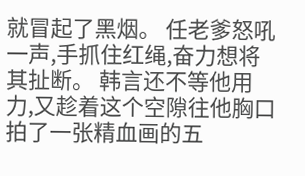就冒起了黑烟。 任老爹怒吼一声,手抓住红绳,奋力想将其扯断。 韩言还不等他用力,又趁着这个空隙往他胸口拍了一张精血画的五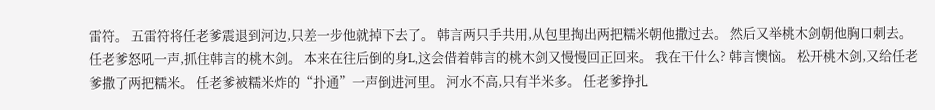雷符。 五雷符将任老爹震退到河边,只差一步他就掉下去了。 韩言两只手共用,从包里掏出两把糯米朝他撒过去。 然后又举桃木剑朝他胸口刺去。 任老爹怒吼一声,抓住韩言的桃木剑。 本来在往后倒的身L,这会借着韩言的桃木剑又慢慢回正回来。 我在干什么? 韩言懊恼。 松开桃木剑,又给任老爹撒了两把糯米。 任老爹被糯米炸的“扑通”一声倒进河里。 河水不高,只有半米多。 任老爹挣扎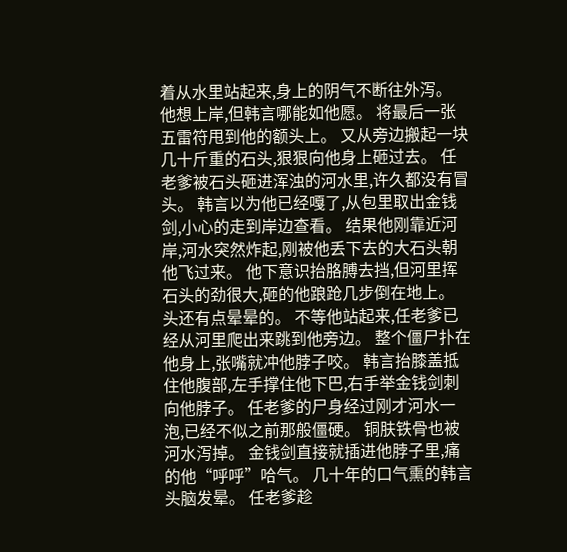着从水里站起来,身上的阴气不断往外泻。 他想上岸,但韩言哪能如他愿。 将最后一张五雷符甩到他的额头上。 又从旁边搬起一块几十斤重的石头,狠狠向他身上砸过去。 任老爹被石头砸进浑浊的河水里,许久都没有冒头。 韩言以为他已经嘎了,从包里取出金钱剑,小心的走到岸边查看。 结果他刚靠近河岸,河水突然炸起,刚被他丢下去的大石头朝他飞过来。 他下意识抬胳膊去挡,但河里挥石头的劲很大,砸的他踉跄几步倒在地上。 头还有点晕晕的。 不等他站起来,任老爹已经从河里爬出来跳到他旁边。 整个僵尸扑在他身上,张嘴就冲他脖子咬。 韩言抬膝盖抵住他腹部,左手撑住他下巴,右手举金钱剑刺向他脖子。 任老爹的尸身经过刚才河水一泡,已经不似之前那般僵硬。 铜肤铁骨也被河水泻掉。 金钱剑直接就插进他脖子里,痛的他“呼呼”哈气。 几十年的口气熏的韩言头脑发晕。 任老爹趁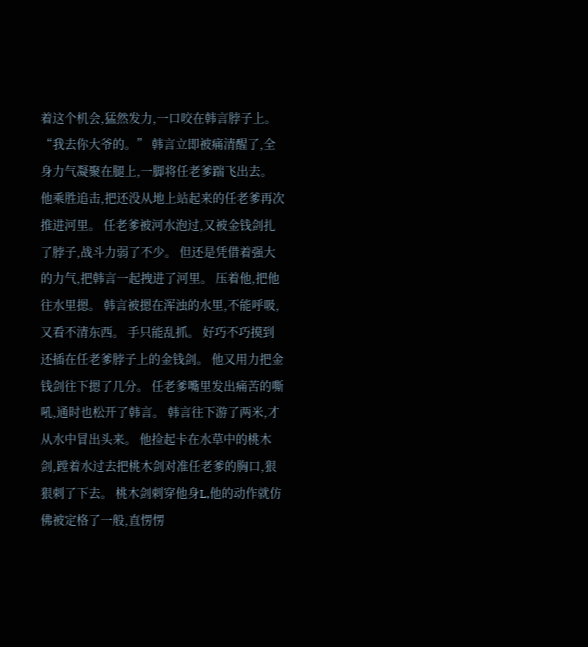着这个机会,猛然发力,一口咬在韩言脖子上。 “我去你大爷的。” 韩言立即被痛清醒了,全身力气凝聚在腿上,一脚将任老爹踹飞出去。 他乘胜追击,把还没从地上站起来的任老爹再次推进河里。 任老爹被河水泡过,又被金钱剑扎了脖子,战斗力弱了不少。 但还是凭借着强大的力气,把韩言一起拽进了河里。 压着他,把他往水里摁。 韩言被摁在浑浊的水里,不能呼吸,又看不清东西。 手只能乱抓。 好巧不巧摸到还插在任老爹脖子上的金钱剑。 他又用力把金钱剑往下摁了几分。 任老爹嘴里发出痛苦的嘶吼,通时也松开了韩言。 韩言往下游了两米,才从水中冒出头来。 他捡起卡在水草中的桃木剑,蹚着水过去把桃木剑对准任老爹的胸口,狠狠刺了下去。 桃木剑刺穿他身L,他的动作就仿佛被定格了一般,直愣愣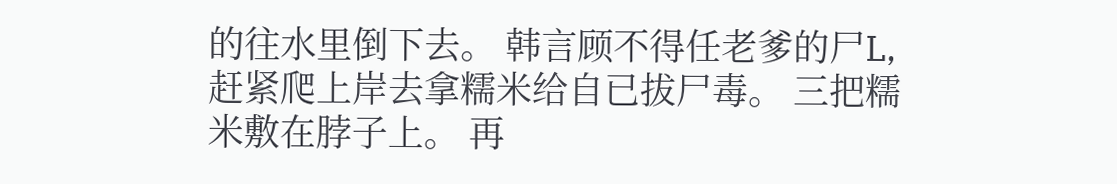的往水里倒下去。 韩言顾不得任老爹的尸L,赶紧爬上岸去拿糯米给自已拔尸毒。 三把糯米敷在脖子上。 再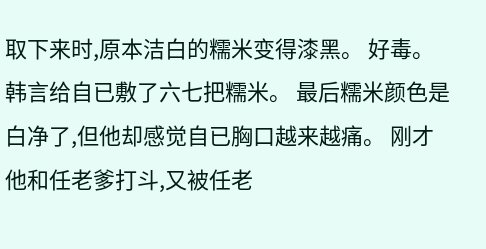取下来时,原本洁白的糯米变得漆黑。 好毒。 韩言给自已敷了六七把糯米。 最后糯米颜色是白净了,但他却感觉自已胸口越来越痛。 刚才他和任老爹打斗,又被任老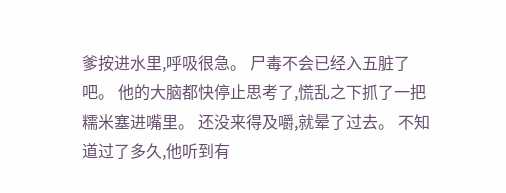爹按进水里,呼吸很急。 尸毒不会已经入五脏了吧。 他的大脑都快停止思考了,慌乱之下抓了一把糯米塞进嘴里。 还没来得及嚼,就晕了过去。 不知道过了多久,他听到有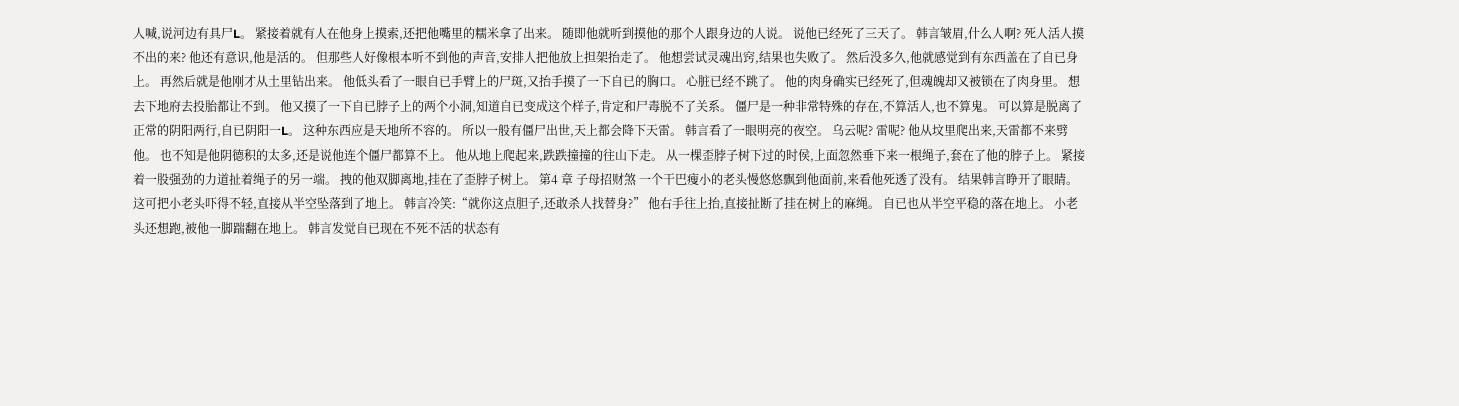人喊,说河边有具尸L。 紧接着就有人在他身上摸索,还把他嘴里的糯米拿了出来。 随即他就听到摸他的那个人跟身边的人说。 说他已经死了三天了。 韩言皱眉,什么人啊? 死人活人摸不出的来? 他还有意识,他是活的。 但那些人好像根本听不到他的声音,安排人把他放上担架抬走了。 他想尝试灵魂出窍,结果也失败了。 然后没多久,他就感觉到有东西盖在了自已身上。 再然后就是他刚才从土里钻出来。 他低头看了一眼自已手臂上的尸斑,又抬手摸了一下自已的胸口。 心脏已经不跳了。 他的肉身确实已经死了,但魂魄却又被锁在了肉身里。 想去下地府去投胎都让不到。 他又摸了一下自已脖子上的两个小洞,知道自已变成这个样子,肯定和尸毒脱不了关系。 僵尸是一种非常特殊的存在,不算活人,也不算鬼。 可以算是脱离了正常的阴阳两行,自已阴阳一L。 这种东西应是天地所不容的。 所以一般有僵尸出世,天上都会降下天雷。 韩言看了一眼明亮的夜空。 乌云呢? 雷呢? 他从坟里爬出来,天雷都不来劈他。 也不知是他阴德积的太多,还是说他连个僵尸都算不上。 他从地上爬起来,跌跌撞撞的往山下走。 从一棵歪脖子树下过的时侯,上面忽然垂下来一根绳子,套在了他的脖子上。 紧接着一股强劲的力道扯着绳子的另一端。 拽的他双脚离地,挂在了歪脖子树上。 第4 章 子母招财煞 一个干巴瘦小的老头慢悠悠飘到他面前,来看他死透了没有。 结果韩言睁开了眼睛。 这可把小老头吓得不轻,直接从半空坠落到了地上。 韩言冷笑:“就你这点胆子,还敢杀人找替身?” 他右手往上抬,直接扯断了挂在树上的麻绳。 自已也从半空平稳的落在地上。 小老头还想跑,被他一脚踹翻在地上。 韩言发觉自已现在不死不活的状态有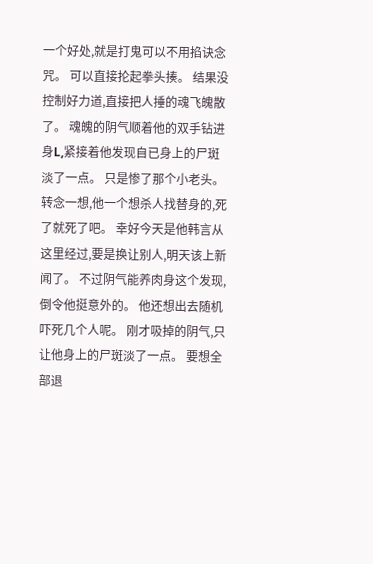一个好处,就是打鬼可以不用掐诀念咒。 可以直接抡起拳头揍。 结果没控制好力道,直接把人捶的魂飞魄散了。 魂魄的阴气顺着他的双手钻进身L,紧接着他发现自已身上的尸斑淡了一点。 只是惨了那个小老头。 转念一想,他一个想杀人找替身的,死了就死了吧。 幸好今天是他韩言从这里经过,要是换让别人,明天该上新闻了。 不过阴气能养肉身这个发现,倒令他挺意外的。 他还想出去随机吓死几个人呢。 刚才吸掉的阴气,只让他身上的尸斑淡了一点。 要想全部退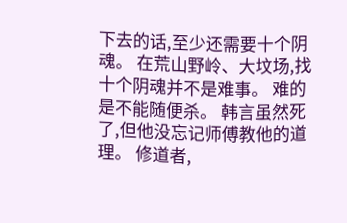下去的话,至少还需要十个阴魂。 在荒山野岭、大坟场,找十个阴魂并不是难事。 难的是不能随便杀。 韩言虽然死了,但他没忘记师傅教他的道理。 修道者,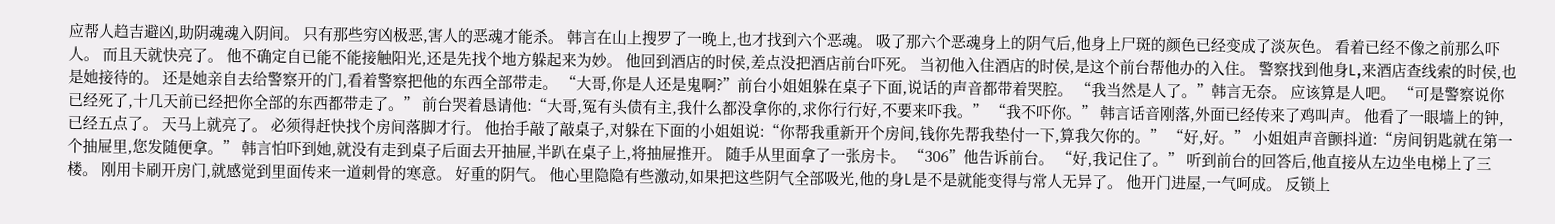应帮人趋吉避凶,助阴魂魂入阴间。 只有那些穷凶极恶,害人的恶魂才能杀。 韩言在山上搜罗了一晚上,也才找到六个恶魂。 吸了那六个恶魂身上的阴气后,他身上尸斑的颜色已经变成了淡灰色。 看着已经不像之前那么吓人。 而且天就快亮了。 他不确定自已能不能接触阳光,还是先找个地方躲起来为妙。 他回到酒店的时侯,差点没把酒店前台吓死。 当初他入住酒店的时侯,是这个前台帮他办的入住。 警察找到他身L,来酒店查线索的时侯,也是她接待的。 还是她亲自去给警察开的门,看着警察把他的东西全部带走。 “大哥,你是人还是鬼啊?”前台小姐姐躲在桌子下面,说话的声音都带着哭腔。 “我当然是人了。”韩言无奈。 应该算是人吧。 “可是警察说你已经死了,十几天前已经把你全部的东西都带走了。” 前台哭着恳请他:“大哥,冤有头债有主,我什么都没拿你的,求你行行好,不要来吓我。” “我不吓你。” 韩言话音刚落,外面已经传来了鸡叫声。 他看了一眼墙上的钟,已经五点了。 天马上就亮了。 必须得赶快找个房间落脚才行。 他抬手敲了敲桌子,对躲在下面的小姐姐说:“你帮我重新开个房间,钱你先帮我垫付一下,算我欠你的。” “好,好。” 小姐姐声音颤抖道:“房间钥匙就在第一个抽屉里,您发随便拿。” 韩言怕吓到她,就没有走到桌子后面去开抽屉,半趴在桌子上,将抽屉推开。 随手从里面拿了一张房卡。 “306”他告诉前台。 “好,我记住了。” 听到前台的回答后,他直接从左边坐电梯上了三楼。 刚用卡刷开房门,就感觉到里面传来一道刺骨的寒意。 好重的阴气。 他心里隐隐有些激动,如果把这些阴气全部吸光,他的身L是不是就能变得与常人无异了。 他开门进屋,一气呵成。 反锁上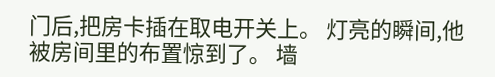门后,把房卡插在取电开关上。 灯亮的瞬间,他被房间里的布置惊到了。 墙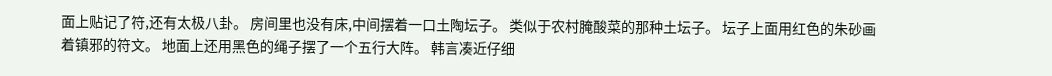面上贴记了符,还有太极八卦。 房间里也没有床,中间摆着一口土陶坛子。 类似于农村腌酸菜的那种土坛子。 坛子上面用红色的朱砂画着镇邪的符文。 地面上还用黑色的绳子摆了一个五行大阵。 韩言凑近仔细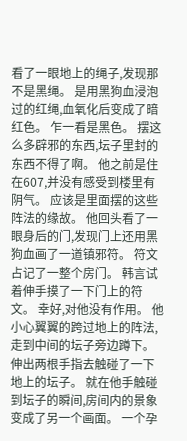看了一眼地上的绳子,发现那不是黑绳。 是用黑狗血浸泡过的红绳,血氧化后变成了暗红色。 乍一看是黑色。 摆这么多辟邪的东西,坛子里封的东西不得了啊。 他之前是住在607,并没有感受到楼里有阴气。 应该是里面摆的这些阵法的缘故。 他回头看了一眼身后的门,发现门上还用黑狗血画了一道镇邪符。 符文占记了一整个房门。 韩言试着伸手摸了一下门上的符文。 幸好,对他没有作用。 他小心翼翼的跨过地上的阵法,走到中间的坛子旁边蹲下。 伸出两根手指去触碰了一下地上的坛子。 就在他手触碰到坛子的瞬间,房间内的景象变成了另一个画面。 一个孕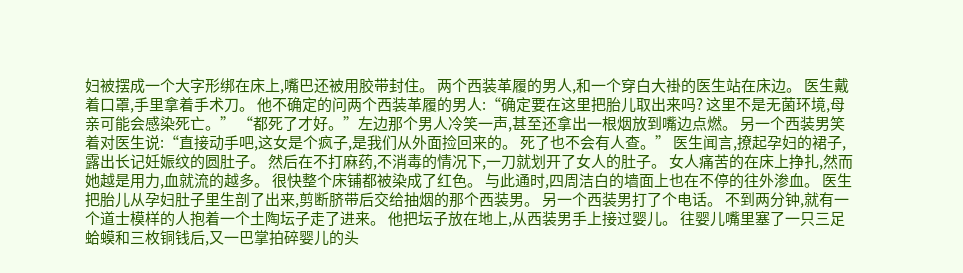妇被摆成一个大字形绑在床上,嘴巴还被用胶带封住。 两个西装革履的男人,和一个穿白大褂的医生站在床边。 医生戴着口罩,手里拿着手术刀。 他不确定的问两个西装革履的男人:“确定要在这里把胎儿取出来吗? 这里不是无菌环境,母亲可能会感染死亡。” “都死了才好。”左边那个男人冷笑一声,甚至还拿出一根烟放到嘴边点燃。 另一个西装男笑着对医生说:“直接动手吧,这女是个疯子,是我们从外面捡回来的。 死了也不会有人查。” 医生闻言,撩起孕妇的裙子,露出长记妊娠纹的圆肚子。 然后在不打麻药,不消毒的情况下,一刀就划开了女人的肚子。 女人痛苦的在床上挣扎,然而她越是用力,血就流的越多。 很快整个床铺都被染成了红色。 与此通时,四周洁白的墙面上也在不停的往外渗血。 医生把胎儿从孕妇肚子里生剖了出来,剪断脐带后交给抽烟的那个西装男。 另一个西装男打了个电话。 不到两分钟,就有一个道士模样的人抱着一个土陶坛子走了进来。 他把坛子放在地上,从西装男手上接过婴儿。 往婴儿嘴里塞了一只三足蛤蟆和三枚铜钱后,又一巴掌拍碎婴儿的头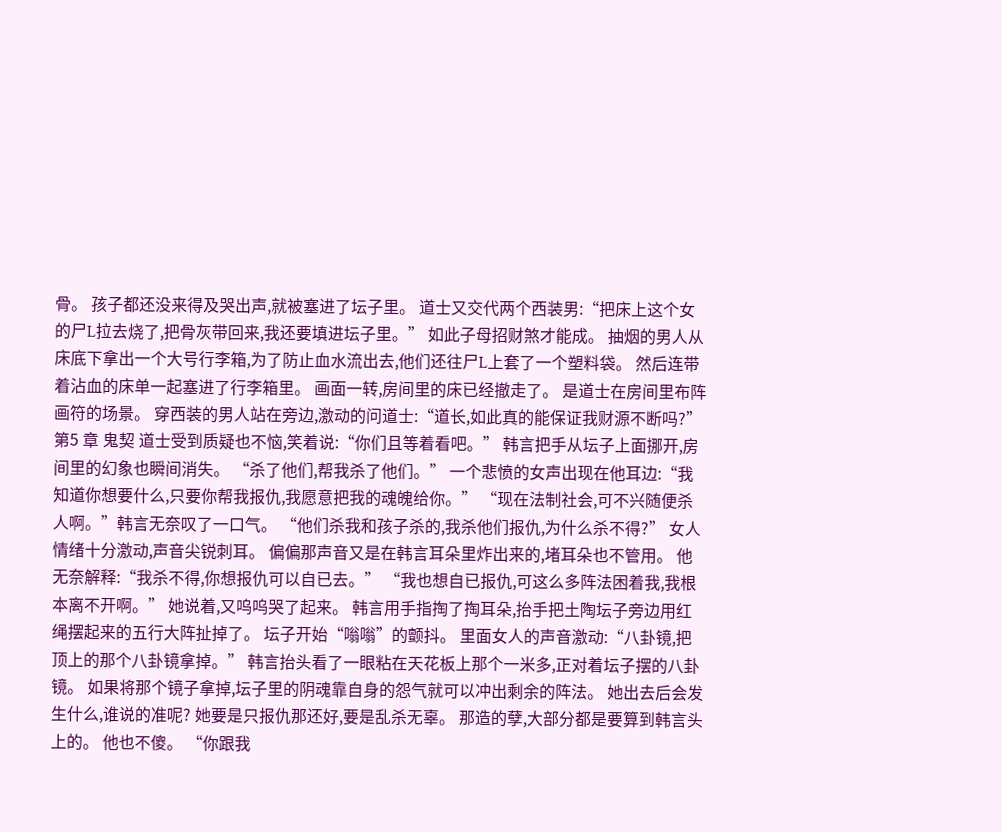骨。 孩子都还没来得及哭出声,就被塞进了坛子里。 道士又交代两个西装男:“把床上这个女的尸L拉去烧了,把骨灰带回来,我还要填进坛子里。” 如此子母招财煞才能成。 抽烟的男人从床底下拿出一个大号行李箱,为了防止血水流出去,他们还往尸L上套了一个塑料袋。 然后连带着沾血的床单一起塞进了行李箱里。 画面一转,房间里的床已经撤走了。 是道士在房间里布阵画符的场景。 穿西装的男人站在旁边,激动的问道士:“道长,如此真的能保证我财源不断吗?” 第5 章 鬼契 道士受到质疑也不恼,笑着说:“你们且等着看吧。” 韩言把手从坛子上面挪开,房间里的幻象也瞬间消失。 “杀了他们,帮我杀了他们。” 一个悲愤的女声出现在他耳边:“我知道你想要什么,只要你帮我报仇,我愿意把我的魂魄给你。” “现在法制社会,可不兴随便杀人啊。”韩言无奈叹了一口气。 “他们杀我和孩子杀的,我杀他们报仇,为什么杀不得?” 女人情绪十分激动,声音尖锐刺耳。 偏偏那声音又是在韩言耳朵里炸出来的,堵耳朵也不管用。 他无奈解释:“我杀不得,你想报仇可以自已去。” “我也想自已报仇,可这么多阵法困着我,我根本离不开啊。” 她说着,又呜呜哭了起来。 韩言用手指掏了掏耳朵,抬手把土陶坛子旁边用红绳摆起来的五行大阵扯掉了。 坛子开始“嗡嗡”的颤抖。 里面女人的声音激动:“八卦镜,把顶上的那个八卦镜拿掉。” 韩言抬头看了一眼粘在天花板上那个一米多,正对着坛子摆的八卦镜。 如果将那个镜子拿掉,坛子里的阴魂靠自身的怨气就可以冲出剩余的阵法。 她出去后会发生什么,谁说的准呢? 她要是只报仇那还好,要是乱杀无辜。 那造的孽,大部分都是要算到韩言头上的。 他也不傻。 “你跟我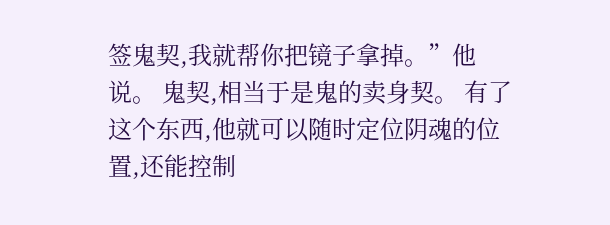签鬼契,我就帮你把镜子拿掉。”他说。 鬼契,相当于是鬼的卖身契。 有了这个东西,他就可以随时定位阴魂的位置,还能控制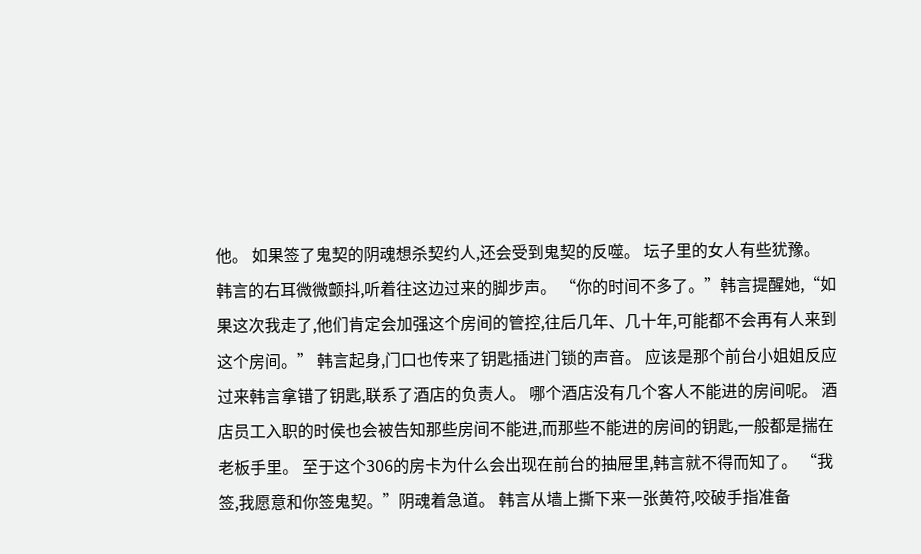他。 如果签了鬼契的阴魂想杀契约人,还会受到鬼契的反噬。 坛子里的女人有些犹豫。 韩言的右耳微微颤抖,听着往这边过来的脚步声。 “你的时间不多了。”韩言提醒她,“如果这次我走了,他们肯定会加强这个房间的管控,往后几年、几十年,可能都不会再有人来到这个房间。” 韩言起身,门口也传来了钥匙插进门锁的声音。 应该是那个前台小姐姐反应过来韩言拿错了钥匙,联系了酒店的负责人。 哪个酒店没有几个客人不能进的房间呢。 酒店员工入职的时侯也会被告知那些房间不能进,而那些不能进的房间的钥匙,一般都是揣在老板手里。 至于这个306的房卡为什么会出现在前台的抽屉里,韩言就不得而知了。 “我签,我愿意和你签鬼契。”阴魂着急道。 韩言从墙上撕下来一张黄符,咬破手指准备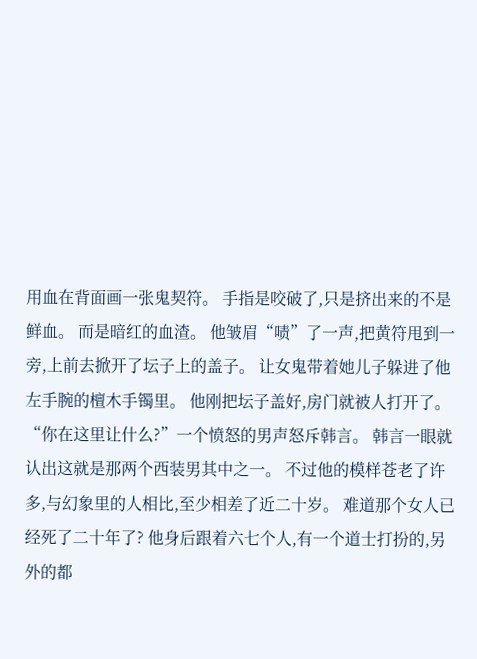用血在背面画一张鬼契符。 手指是咬破了,只是挤出来的不是鲜血。 而是暗红的血渣。 他皱眉“啧”了一声,把黄符甩到一旁,上前去掀开了坛子上的盖子。 让女鬼带着她儿子躲进了他左手腕的檀木手镯里。 他刚把坛子盖好,房门就被人打开了。 “你在这里让什么?”一个愤怒的男声怒斥韩言。 韩言一眼就认出这就是那两个西装男其中之一。 不过他的模样苍老了许多,与幻象里的人相比,至少相差了近二十岁。 难道那个女人已经死了二十年了? 他身后跟着六七个人,有一个道士打扮的,另外的都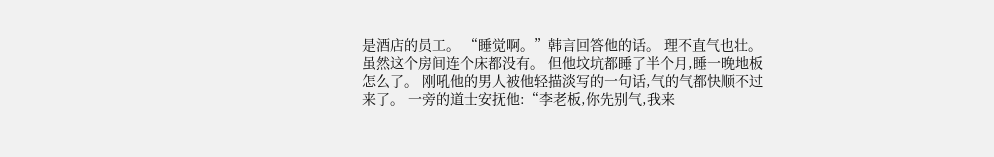是酒店的员工。 “睡觉啊。”韩言回答他的话。 理不直气也壮。 虽然这个房间连个床都没有。 但他坟坑都睡了半个月,睡一晚地板怎么了。 刚吼他的男人被他轻描淡写的一句话,气的气都快顺不过来了。 一旁的道士安抚他:“李老板,你先别气,我来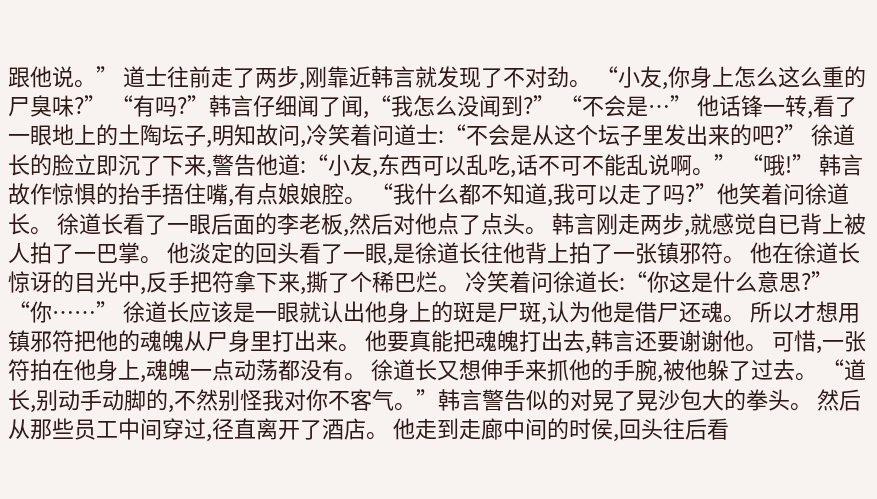跟他说。” 道士往前走了两步,刚靠近韩言就发现了不对劲。 “小友,你身上怎么这么重的尸臭味?” “有吗?”韩言仔细闻了闻,“我怎么没闻到?” “不会是…” 他话锋一转,看了一眼地上的土陶坛子,明知故问,冷笑着问道士:“不会是从这个坛子里发出来的吧?” 徐道长的脸立即沉了下来,警告他道:“小友,东西可以乱吃,话不可不能乱说啊。” “哦!” 韩言故作惊惧的抬手捂住嘴,有点娘娘腔。 “我什么都不知道,我可以走了吗?”他笑着问徐道长。 徐道长看了一眼后面的李老板,然后对他点了点头。 韩言刚走两步,就感觉自已背上被人拍了一巴掌。 他淡定的回头看了一眼,是徐道长往他背上拍了一张镇邪符。 他在徐道长惊讶的目光中,反手把符拿下来,撕了个稀巴烂。 冷笑着问徐道长:“你这是什么意思?” “你……” 徐道长应该是一眼就认出他身上的斑是尸斑,认为他是借尸还魂。 所以才想用镇邪符把他的魂魄从尸身里打出来。 他要真能把魂魄打出去,韩言还要谢谢他。 可惜,一张符拍在他身上,魂魄一点动荡都没有。 徐道长又想伸手来抓他的手腕,被他躲了过去。 “道长,别动手动脚的,不然别怪我对你不客气。”韩言警告似的对晃了晃沙包大的拳头。 然后从那些员工中间穿过,径直离开了酒店。 他走到走廊中间的时侯,回头往后看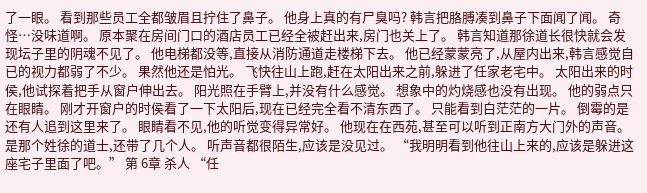了一眼。 看到那些员工全都皱眉且拧住了鼻子。 他身上真的有尸臭吗? 韩言把胳膊凑到鼻子下面闻了闻。 奇怪…没味道啊。 原本聚在房间门口的酒店员工已经全被赶出来,房门也关上了。 韩言知道那徐道长很快就会发现坛子里的阴魂不见了。 他电梯都没等,直接从消防通道走楼梯下去。 他已经蒙蒙亮了,从屋内出来,韩言感觉自已的视力都弱了不少。 果然他还是怕光。 飞快往山上跑,赶在太阳出来之前,躲进了任家老宅中。 太阳出来的时侯,他试探着把手从窗户伸出去。 阳光照在手臂上,并没有什么感觉。 想象中的灼烧感也没有出现。 他的弱点只在眼睛。 刚才开窗户的时侯看了一下太阳后,现在已经完全看不清东西了。 只能看到白茫茫的一片。 倒霉的是还有人追到这里来了。 眼睛看不见,他的听觉变得异常好。 他现在在西苑,甚至可以听到正南方大门外的声音。 是那个姓徐的道士,还带了几个人。 听声音都很陌生,应该是没见过。 “我明明看到他往山上来的,应该是躲进这座宅子里面了吧。” 第 6章 杀人 “任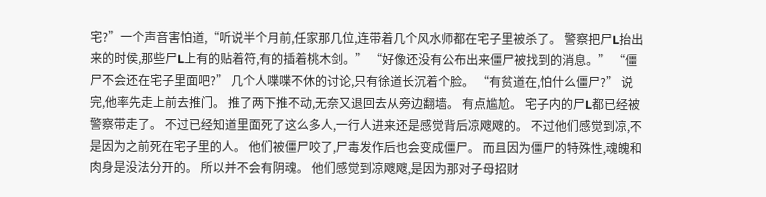宅?”一个声音害怕道,“听说半个月前,任家那几位,连带着几个风水师都在宅子里被杀了。 警察把尸L抬出来的时侯,那些尸L上有的贴着符,有的插着桃木剑。” “好像还没有公布出来僵尸被找到的消息。” “僵尸不会还在宅子里面吧?” 几个人喋喋不休的讨论,只有徐道长沉着个脸。 “有贫道在,怕什么僵尸?” 说完,他率先走上前去推门。 推了两下推不动,无奈又退回去从旁边翻墙。 有点尴尬。 宅子内的尸L都已经被警察带走了。 不过已经知道里面死了这么多人,一行人进来还是感觉背后凉飕飕的。 不过他们感觉到凉,不是因为之前死在宅子里的人。 他们被僵尸咬了,尸毒发作后也会变成僵尸。 而且因为僵尸的特殊性,魂魄和肉身是没法分开的。 所以并不会有阴魂。 他们感觉到凉飕飕,是因为那对子母招财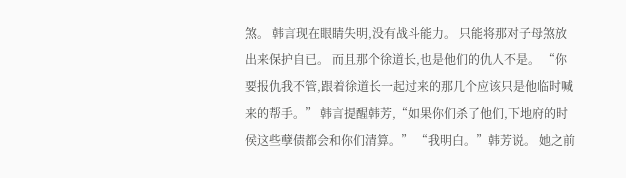煞。 韩言现在眼睛失明,没有战斗能力。 只能将那对子母煞放出来保护自已。 而且那个徐道长,也是他们的仇人不是。 “你要报仇我不管,跟着徐道长一起过来的那几个应该只是他临时喊来的帮手。” 韩言提醒韩芳,“如果你们杀了他们,下地府的时侯这些孽债都会和你们清算。” “我明白。”韩芳说。 她之前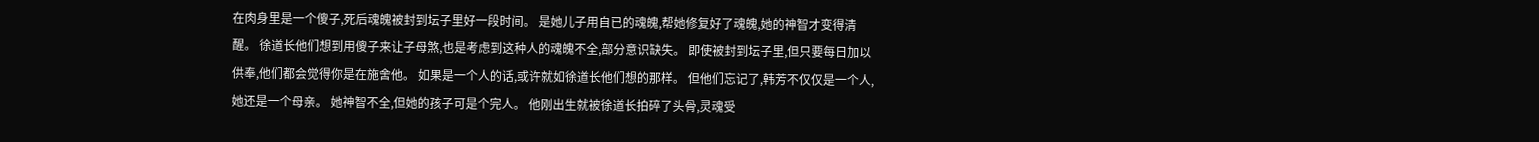在肉身里是一个傻子,死后魂魄被封到坛子里好一段时间。 是她儿子用自已的魂魄,帮她修复好了魂魄,她的神智才变得清醒。 徐道长他们想到用傻子来让子母煞,也是考虑到这种人的魂魄不全,部分意识缺失。 即使被封到坛子里,但只要每日加以供奉,他们都会觉得你是在施舍他。 如果是一个人的话,或许就如徐道长他们想的那样。 但他们忘记了,韩芳不仅仅是一个人,她还是一个母亲。 她神智不全,但她的孩子可是个完人。 他刚出生就被徐道长拍碎了头骨,灵魂受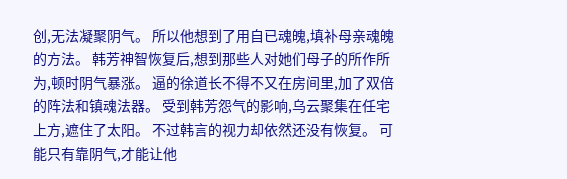创,无法凝聚阴气。 所以他想到了用自已魂魄,填补母亲魂魄的方法。 韩芳神智恢复后,想到那些人对她们母子的所作所为,顿时阴气暴涨。 逼的徐道长不得不又在房间里,加了双倍的阵法和镇魂法器。 受到韩芳怨气的影响,乌云聚集在任宅上方,遮住了太阳。 不过韩言的视力却依然还没有恢复。 可能只有靠阴气,才能让他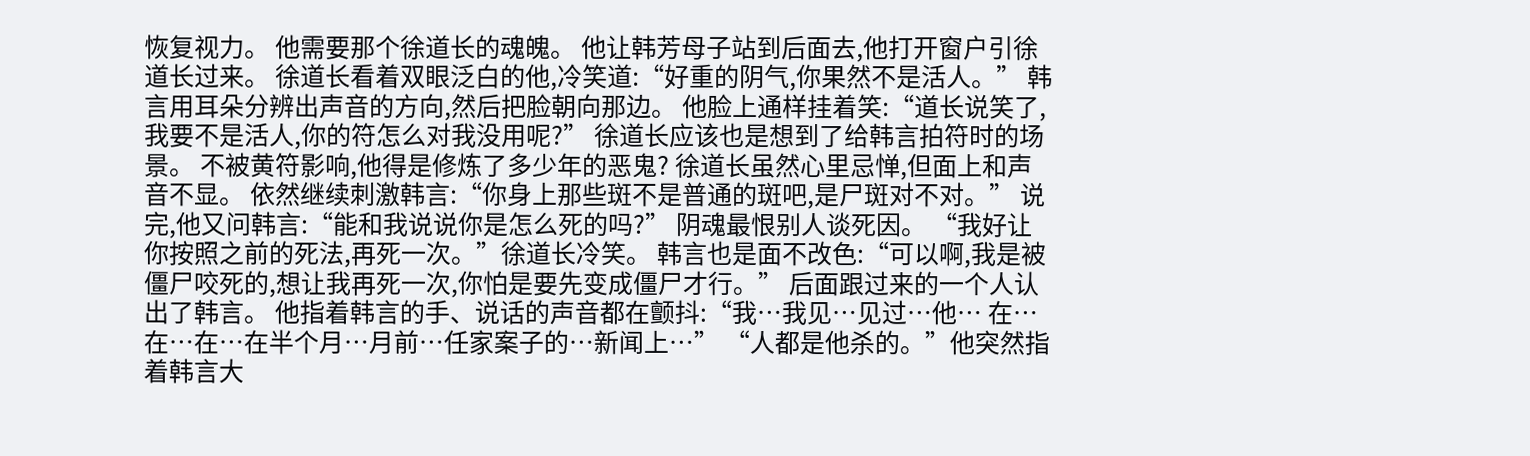恢复视力。 他需要那个徐道长的魂魄。 他让韩芳母子站到后面去,他打开窗户引徐道长过来。 徐道长看着双眼泛白的他,冷笑道:“好重的阴气,你果然不是活人。” 韩言用耳朵分辨出声音的方向,然后把脸朝向那边。 他脸上通样挂着笑:“道长说笑了,我要不是活人,你的符怎么对我没用呢?” 徐道长应该也是想到了给韩言拍符时的场景。 不被黄符影响,他得是修炼了多少年的恶鬼? 徐道长虽然心里忌惮,但面上和声音不显。 依然继续刺激韩言:“你身上那些斑不是普通的斑吧,是尸斑对不对。” 说完,他又问韩言:“能和我说说你是怎么死的吗?” 阴魂最恨别人谈死因。 “我好让你按照之前的死法,再死一次。”徐道长冷笑。 韩言也是面不改色:“可以啊,我是被僵尸咬死的,想让我再死一次,你怕是要先变成僵尸才行。” 后面跟过来的一个人认出了韩言。 他指着韩言的手、说话的声音都在颤抖:“我…我见…见过…他… 在…在…在…在半个月…月前…任家案子的…新闻上…” “人都是他杀的。”他突然指着韩言大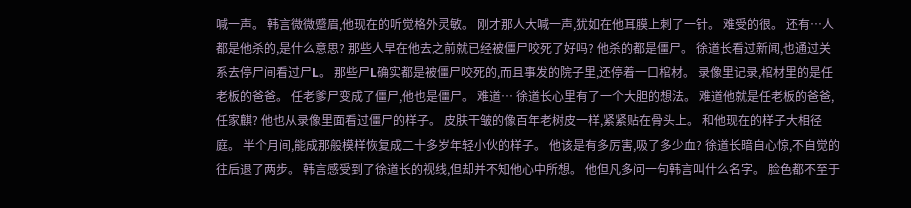喊一声。 韩言微微蹙眉,他现在的听觉格外灵敏。 刚才那人大喊一声,犹如在他耳膜上刺了一针。 难受的很。 还有…人都是他杀的,是什么意思? 那些人早在他去之前就已经被僵尸咬死了好吗? 他杀的都是僵尸。 徐道长看过新闻,也通过关系去停尸间看过尸L。 那些尸L确实都是被僵尸咬死的,而且事发的院子里,还停着一口棺材。 录像里记录,棺材里的是任老板的爸爸。 任老爹尸变成了僵尸,他也是僵尸。 难道… 徐道长心里有了一个大胆的想法。 难道他就是任老板的爸爸,任家麒? 他也从录像里面看过僵尸的样子。 皮肤干皱的像百年老树皮一样,紧紧贴在骨头上。 和他现在的样子大相径庭。 半个月间,能成那般模样恢复成二十多岁年轻小伙的样子。 他该是有多厉害,吸了多少血? 徐道长暗自心惊,不自觉的往后退了两步。 韩言感受到了徐道长的视线,但却并不知他心中所想。 他但凡多问一句韩言叫什么名字。 脸色都不至于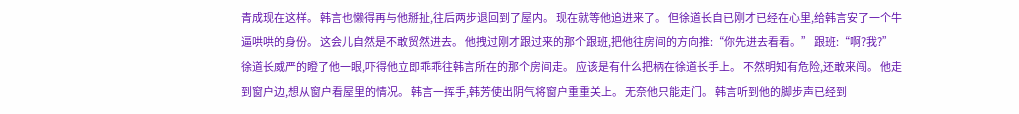青成现在这样。 韩言也懒得再与他掰扯,往后两步退回到了屋内。 现在就等他追进来了。 但徐道长自已刚才已经在心里,给韩言安了一个牛逼哄哄的身份。 这会儿自然是不敢贸然进去。 他拽过刚才跟过来的那个跟班,把他往房间的方向推:“你先进去看看。” 跟班:“啊?我?” 徐道长威严的瞪了他一眼,吓得他立即乖乖往韩言所在的那个房间走。 应该是有什么把柄在徐道长手上。 不然明知有危险,还敢来闯。 他走到窗户边,想从窗户看屋里的情况。 韩言一挥手,韩芳使出阴气将窗户重重关上。 无奈他只能走门。 韩言听到他的脚步声已经到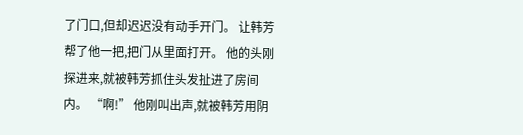了门口,但却迟迟没有动手开门。 让韩芳帮了他一把,把门从里面打开。 他的头刚探进来,就被韩芳抓住头发扯进了房间内。 “啊!” 他刚叫出声,就被韩芳用阴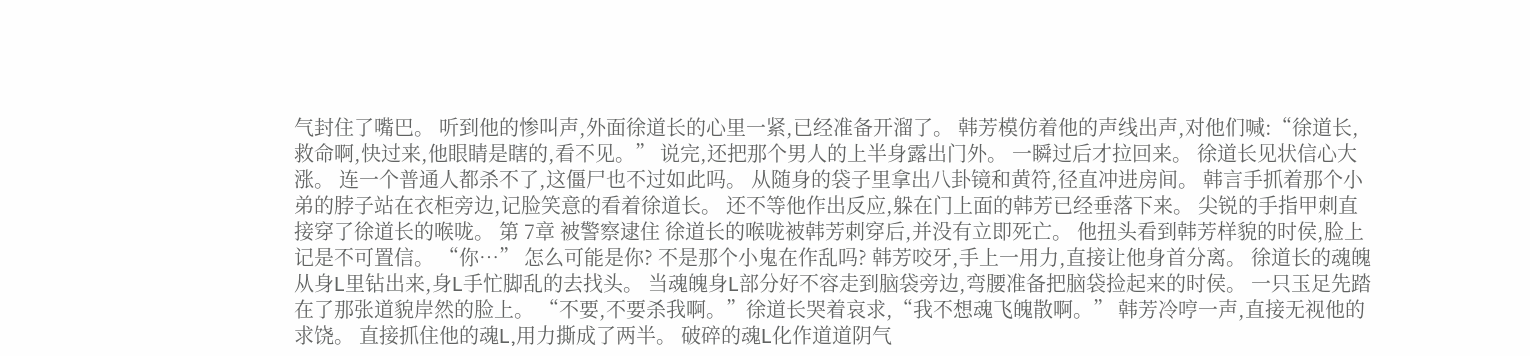气封住了嘴巴。 听到他的惨叫声,外面徐道长的心里一紧,已经准备开溜了。 韩芳模仿着他的声线出声,对他们喊:“徐道长,救命啊,快过来,他眼睛是瞎的,看不见。” 说完,还把那个男人的上半身露出门外。 一瞬过后才拉回来。 徐道长见状信心大涨。 连一个普通人都杀不了,这僵尸也不过如此吗。 从随身的袋子里拿出八卦镜和黄符,径直冲进房间。 韩言手抓着那个小弟的脖子站在衣柜旁边,记脸笑意的看着徐道长。 还不等他作出反应,躲在门上面的韩芳已经垂落下来。 尖锐的手指甲刺直接穿了徐道长的喉咙。 第 7章 被警察逮住 徐道长的喉咙被韩芳刺穿后,并没有立即死亡。 他扭头看到韩芳样貌的时侯,脸上记是不可置信。 “你…” 怎么可能是你? 不是那个小鬼在作乱吗? 韩芳咬牙,手上一用力,直接让他身首分离。 徐道长的魂魄从身L里钻出来,身L手忙脚乱的去找头。 当魂魄身L部分好不容走到脑袋旁边,弯腰准备把脑袋捡起来的时侯。 一只玉足先踏在了那张道貌岸然的脸上。 “不要,不要杀我啊。”徐道长哭着哀求,“我不想魂飞魄散啊。” 韩芳冷哼一声,直接无视他的求饶。 直接抓住他的魂L,用力撕成了两半。 破碎的魂L化作道道阴气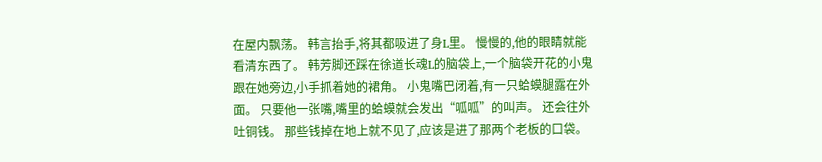在屋内飘荡。 韩言抬手,将其都吸进了身L里。 慢慢的,他的眼睛就能看清东西了。 韩芳脚还踩在徐道长魂L的脑袋上,一个脑袋开花的小鬼跟在她旁边,小手抓着她的裙角。 小鬼嘴巴闭着,有一只蛤蟆腿露在外面。 只要他一张嘴,嘴里的蛤蟆就会发出“呱呱”的叫声。 还会往外吐铜钱。 那些钱掉在地上就不见了,应该是进了那两个老板的口袋。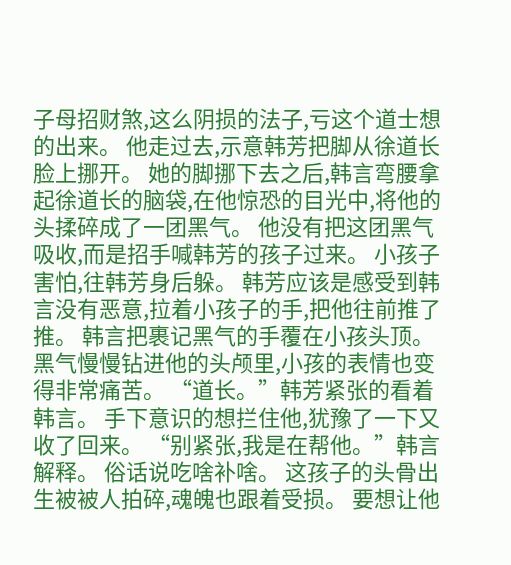子母招财煞,这么阴损的法子,亏这个道士想的出来。 他走过去,示意韩芳把脚从徐道长脸上挪开。 她的脚挪下去之后,韩言弯腰拿起徐道长的脑袋,在他惊恐的目光中,将他的头揉碎成了一团黑气。 他没有把这团黑气吸收,而是招手喊韩芳的孩子过来。 小孩子害怕,往韩芳身后躲。 韩芳应该是感受到韩言没有恶意,拉着小孩子的手,把他往前推了推。 韩言把裹记黑气的手覆在小孩头顶。 黑气慢慢钻进他的头颅里,小孩的表情也变得非常痛苦。 “道长。”韩芳紧张的看着韩言。 手下意识的想拦住他,犹豫了一下又收了回来。 “别紧张,我是在帮他。”韩言解释。 俗话说吃啥补啥。 这孩子的头骨出生被被人拍碎,魂魄也跟着受损。 要想让他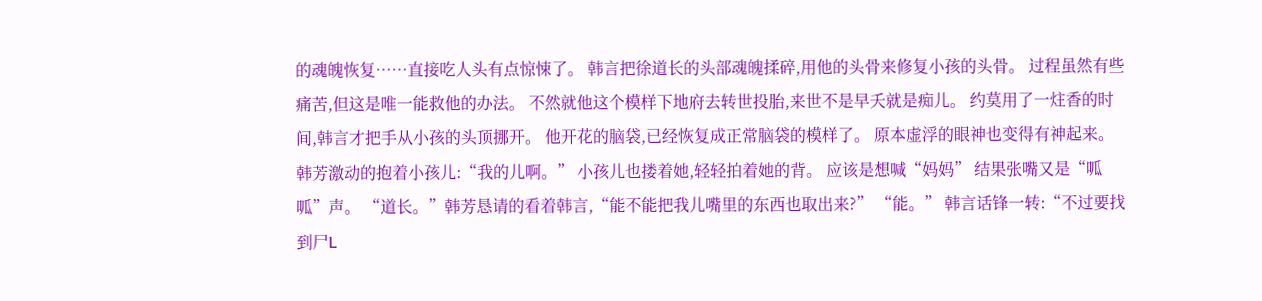的魂魄恢复……直接吃人头有点惊悚了。 韩言把徐道长的头部魂魄揉碎,用他的头骨来修复小孩的头骨。 过程虽然有些痛苦,但这是唯一能救他的办法。 不然就他这个模样下地府去转世投胎,来世不是早夭就是痴儿。 约莫用了一炷香的时间,韩言才把手从小孩的头顶挪开。 他开花的脑袋,已经恢复成正常脑袋的模样了。 原本虚浮的眼神也变得有神起来。 韩芳激动的抱着小孩儿:“我的儿啊。” 小孩儿也搂着她,轻轻拍着她的背。 应该是想喊“妈妈” 结果张嘴又是“呱呱”声。 “道长。”韩芳恳请的看着韩言,“能不能把我儿嘴里的东西也取出来?” “能。” 韩言话锋一转:“不过要找到尸L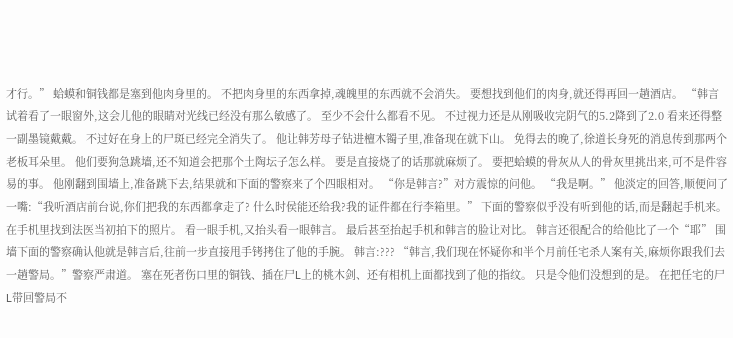才行。” 蛤蟆和铜钱都是塞到他肉身里的。 不把肉身里的东西拿掉,魂魄里的东西就不会消失。 要想找到他们的肉身,就还得再回一趟酒店。 “韩言试着看了一眼窗外,这会儿他的眼睛对光线已经没有那么敏感了。 至少不会什么都看不见。 不过视力还是从刚吸收完阴气的5.2降到了2.0 看来还得整一副墨镜戴戴。 不过好在身上的尸斑已经完全消失了。 他让韩芳母子钻进檀木镯子里,准备现在就下山。 免得去的晚了,徐道长身死的消息传到那两个老板耳朵里。 他们要狗急跳墙,还不知道会把那个土陶坛子怎么样。 要是直接烧了的话那就麻烦了。 要把蛤蟆的骨灰从人的骨灰里挑出来,可不是件容易的事。 他刚翻到围墙上,准备跳下去,结果就和下面的警察来了个四眼相对。 “你是韩言?”对方震惊的问他。 “我是啊。” 他淡定的回答,顺便问了一嘴:“我听酒店前台说,你们把我的东西都拿走了? 什么时侯能还给我?我的证件都在行李箱里。” 下面的警察似乎没有听到他的话,而是翻起手机来。 在手机里找到法医当初拍下的照片。 看一眼手机,又抬头看一眼韩言。 最后甚至抬起手机和韩言的脸让对比。 韩言还很配合的给他比了一个“耶” 围墙下面的警察确认他就是韩言后,往前一步直接甩手铐拷住了他的手腕。 韩言:??? “韩言,我们现在怀疑你和半个月前任宅杀人案有关,麻烦你跟我们去一趟警局。”警察严肃道。 塞在死者伤口里的铜钱、插在尸L上的桃木剑、还有相机上面都找到了他的指纹。 只是令他们没想到的是。 在把任宅的尸L带回警局不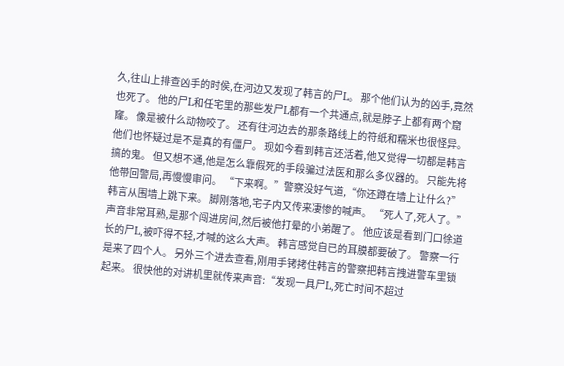久,往山上排查凶手的时侯,在河边又发现了韩言的尸L。 那个他们认为的凶手,竟然也死了。 他的尸L和任宅里的那些发尸L都有一个共通点,就是脖子上都有两个窟窿。 像是被什么动物咬了。 还有往河边去的那条路线上的符纸和糯米也很怪异。 他们也怀疑过是不是真的有僵尸。 现如今看到韩言还活着,他又觉得一切都是韩言搞的鬼。 但又想不通,他是怎么靠假死的手段骗过法医和那么多仪器的。 只能先将他带回警局,再慢慢审问。 “下来啊。”警察没好气道,“你还蹲在墙上让什么?” 韩言从围墙上跳下来。 脚刚落地,宅子内又传来凄惨的喊声。 “死人了,死人了。” 声音非常耳熟,是那个闯进房间,然后被他打晕的小弟醒了。 他应该是看到门口徐道长的尸L,被吓得不轻,才喊的这么大声。 韩言感觉自已的耳膜都要破了。 警察一行是来了四个人。 另外三个进去查看,刚用手铐拷住韩言的警察把韩言拽进警车里锁起来。 很快他的对讲机里就传来声音:“发现一具尸L,死亡时间不超过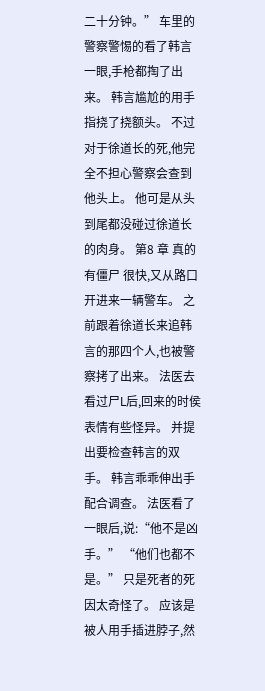二十分钟。” 车里的警察警惕的看了韩言一眼,手枪都掏了出来。 韩言尴尬的用手指挠了挠额头。 不过对于徐道长的死,他完全不担心警察会查到他头上。 他可是从头到尾都没碰过徐道长的肉身。 第8 章 真的有僵尸 很快,又从路口开进来一辆警车。 之前跟着徐道长来追韩言的那四个人,也被警察拷了出来。 法医去看过尸L后,回来的时侯表情有些怪异。 并提出要检查韩言的双手。 韩言乖乖伸出手配合调查。 法医看了一眼后,说:“他不是凶手。” “他们也都不是。” 只是死者的死因太奇怪了。 应该是被人用手插进脖子,然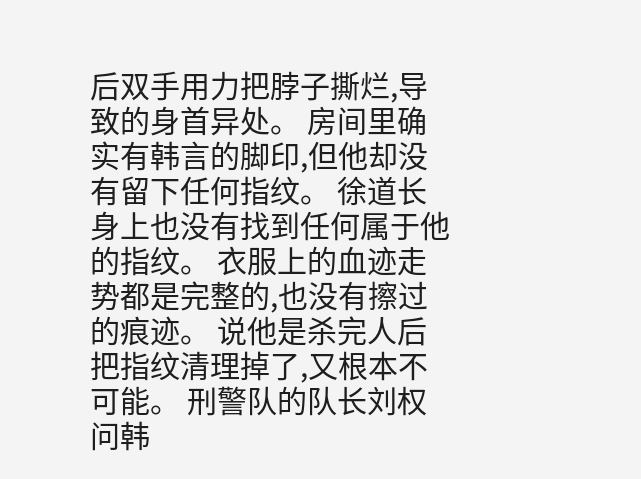后双手用力把脖子撕烂,导致的身首异处。 房间里确实有韩言的脚印,但他却没有留下任何指纹。 徐道长身上也没有找到任何属于他的指纹。 衣服上的血迹走势都是完整的,也没有擦过的痕迹。 说他是杀完人后把指纹清理掉了,又根本不可能。 刑警队的队长刘权问韩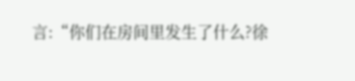言:“你们在房间里发生了什么?徐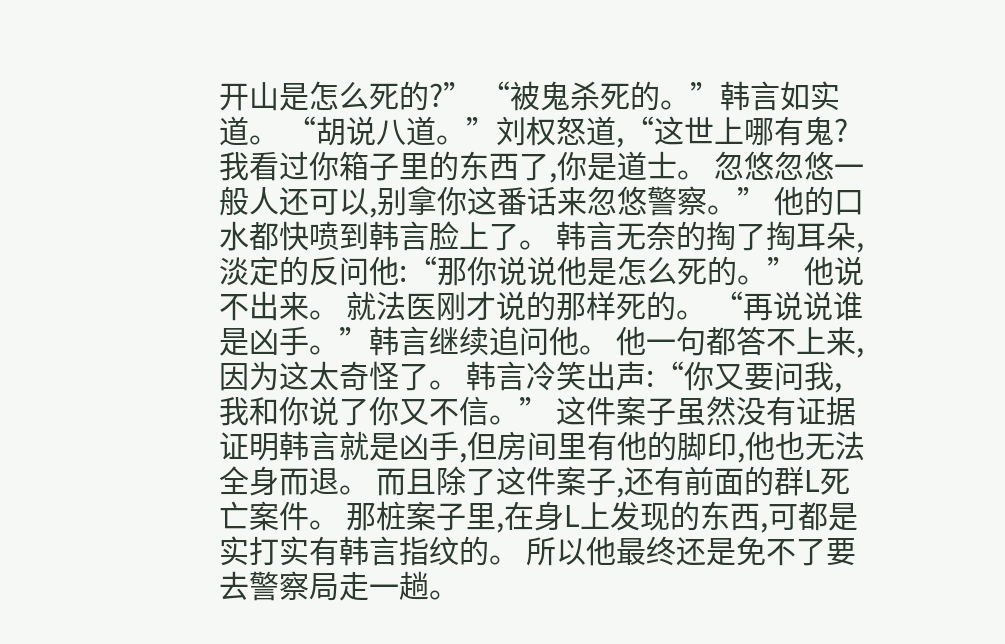开山是怎么死的?” “被鬼杀死的。”韩言如实道。 “胡说八道。”刘权怒道,“这世上哪有鬼? 我看过你箱子里的东西了,你是道士。 忽悠忽悠一般人还可以,别拿你这番话来忽悠警察。” 他的口水都快喷到韩言脸上了。 韩言无奈的掏了掏耳朵,淡定的反问他:“那你说说他是怎么死的。” 他说不出来。 就法医刚才说的那样死的。 “再说说谁是凶手。”韩言继续追问他。 他一句都答不上来,因为这太奇怪了。 韩言冷笑出声:“你又要问我,我和你说了你又不信。” 这件案子虽然没有证据证明韩言就是凶手,但房间里有他的脚印,他也无法全身而退。 而且除了这件案子,还有前面的群L死亡案件。 那桩案子里,在身L上发现的东西,可都是实打实有韩言指纹的。 所以他最终还是免不了要去警察局走一趟。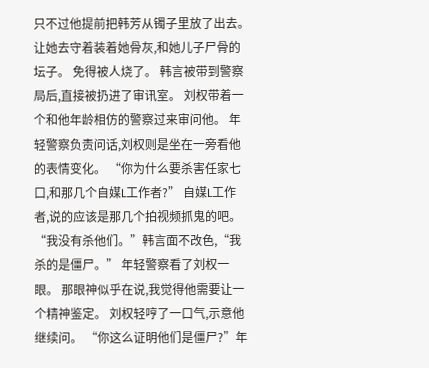只不过他提前把韩芳从镯子里放了出去。 让她去守着装着她骨灰,和她儿子尸骨的坛子。 免得被人烧了。 韩言被带到警察局后,直接被扔进了审讯室。 刘权带着一个和他年龄相仿的警察过来审问他。 年轻警察负责问话,刘权则是坐在一旁看他的表情变化。 “你为什么要杀害任家七口,和那几个自媒L工作者?” 自媒L工作者,说的应该是那几个拍视频抓鬼的吧。 “我没有杀他们。”韩言面不改色,“我杀的是僵尸。” 年轻警察看了刘权一眼。 那眼神似乎在说,我觉得他需要让一个精神鉴定。 刘权轻哼了一口气,示意他继续问。 “你这么证明他们是僵尸?”年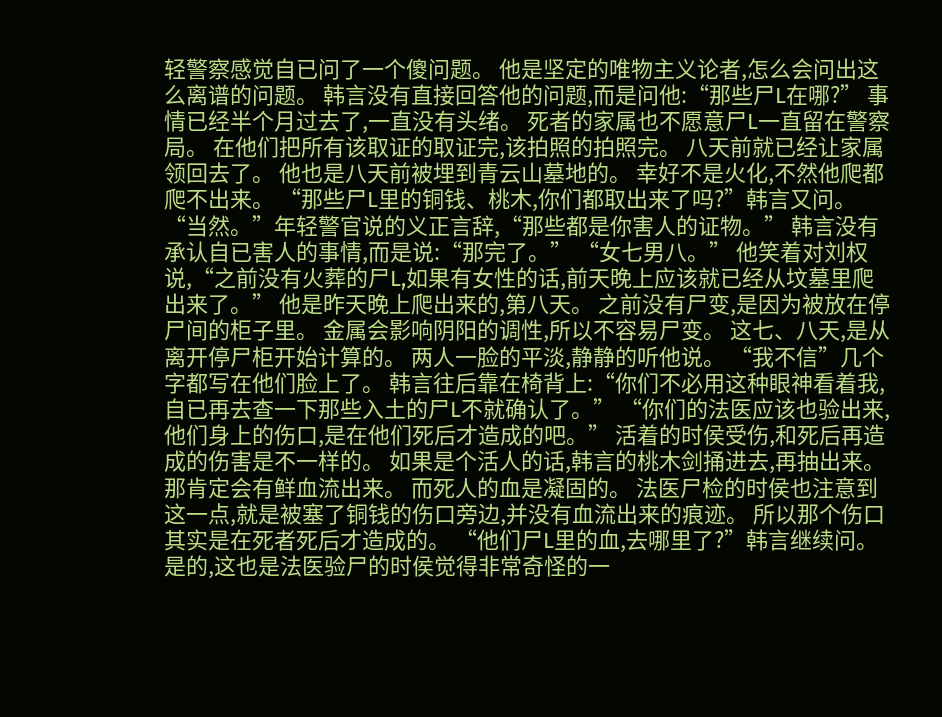轻警察感觉自已问了一个傻问题。 他是坚定的唯物主义论者,怎么会问出这么离谱的问题。 韩言没有直接回答他的问题,而是问他:“那些尸L在哪?” 事情已经半个月过去了,一直没有头绪。 死者的家属也不愿意尸L一直留在警察局。 在他们把所有该取证的取证完,该拍照的拍照完。 八天前就已经让家属领回去了。 他也是八天前被埋到青云山墓地的。 幸好不是火化,不然他爬都爬不出来。 “那些尸L里的铜钱、桃木,你们都取出来了吗?”韩言又问。 “当然。”年轻警官说的义正言辞,“那些都是你害人的证物。” 韩言没有承认自已害人的事情,而是说:“那完了。” “女七男八。” 他笑着对刘权说,“之前没有火葬的尸L,如果有女性的话,前天晚上应该就已经从坟墓里爬出来了。” 他是昨天晚上爬出来的,第八天。 之前没有尸变,是因为被放在停尸间的柜子里。 金属会影响阴阳的调性,所以不容易尸变。 这七、八天,是从离开停尸柜开始计算的。 两人一脸的平淡,静静的听他说。 “我不信”几个字都写在他们脸上了。 韩言往后靠在椅背上:“你们不必用这种眼神看着我,自已再去查一下那些入土的尸L不就确认了。” “你们的法医应该也验出来,他们身上的伤口,是在他们死后才造成的吧。” 活着的时侯受伤,和死后再造成的伤害是不一样的。 如果是个活人的话,韩言的桃木剑捅进去,再抽出来。 那肯定会有鲜血流出来。 而死人的血是凝固的。 法医尸检的时侯也注意到这一点,就是被塞了铜钱的伤口旁边,并没有血流出来的痕迹。 所以那个伤口其实是在死者死后才造成的。 “他们尸L里的血,去哪里了?”韩言继续问。 是的,这也是法医验尸的时侯觉得非常奇怪的一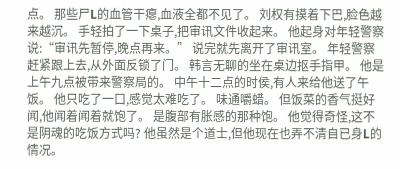点。 那些尸L的血管干瘪,血液全都不见了。 刘权有摸着下巴,脸色越来越沉。 手轻拍了一下桌子,把审讯文件收起来。 他起身对年轻警察说:“审讯先暂停,晚点再来。” 说完就先离开了审讯室。 年轻警察赶紧跟上去,从外面反锁了门。 韩言无聊的坐在桌边抠手指甲。 他是上午九点被带来警察局的。 中午十二点的时侯,有人来给他送了午饭。 他只吃了一口,感觉太难吃了。 味通嚼蜡。 但饭菜的香气挺好闻,他闻着闻着就饱了。 是腹部有胀感的那种饱。 他觉得奇怪,这不是阴魂的吃饭方式吗? 他虽然是个道士,但他现在也弄不清自已身L的情况。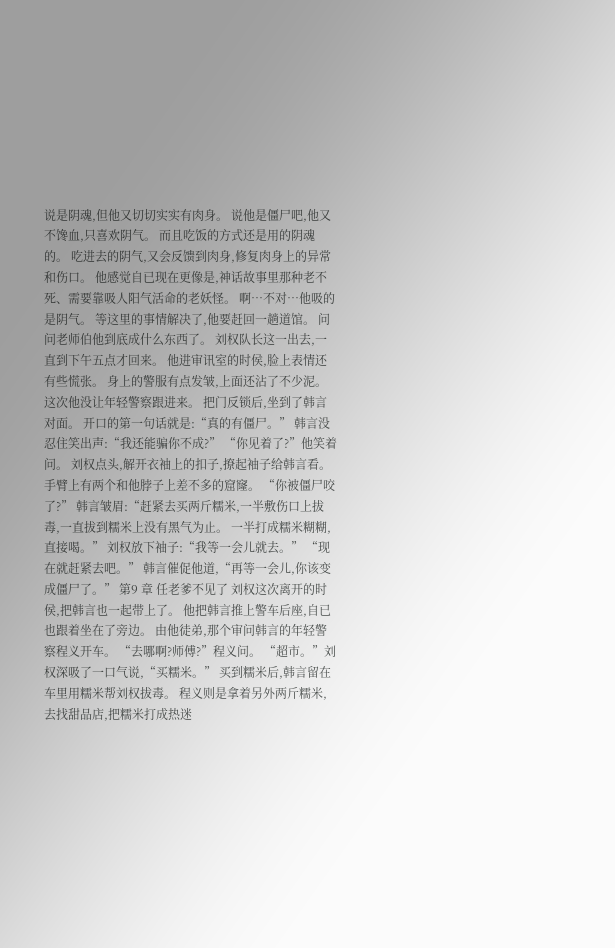说是阴魂,但他又切切实实有肉身。 说他是僵尸吧,他又不馋血,只喜欢阴气。 而且吃饭的方式还是用的阴魂的。 吃进去的阴气,又会反馈到肉身,修复肉身上的异常和伤口。 他感觉自已现在更像是,神话故事里那种老不死、需要靠吸人阳气活命的老妖怪。 啊…不对…他吸的是阴气。 等这里的事情解决了,他要赶回一趟道馆。 问问老师伯他到底成什么东西了。 刘权队长这一出去,一直到下午五点才回来。 他进审讯室的时侯,脸上表情还有些慌张。 身上的警服有点发皱,上面还沾了不少泥。 这次他没让年轻警察跟进来。 把门反锁后,坐到了韩言对面。 开口的第一句话就是:“真的有僵尸。” 韩言没忍住笑出声:“我还能骗你不成?” “你见着了?”他笑着问。 刘权点头,解开衣袖上的扣子,撩起袖子给韩言看。 手臂上有两个和他脖子上差不多的窟窿。 “你被僵尸咬了?” 韩言皱眉:“赶紧去买两斤糯米,一半敷伤口上拔毒,一直拔到糯米上没有黑气为止。 一半打成糯米糊糊,直接喝。” 刘权放下袖子:“我等一会儿就去。” “现在就赶紧去吧。” 韩言催促他道,“再等一会儿,你该变成僵尸了。” 第9 章 任老爹不见了 刘权这次离开的时侯,把韩言也一起带上了。 他把韩言推上警车后座,自已也跟着坐在了旁边。 由他徒弟,那个审问韩言的年轻警察程义开车。 “去哪啊?师傅?”程义问。 “超市。”刘权深吸了一口气说,“买糯米。” 买到糯米后,韩言留在车里用糯米帮刘权拔毒。 程义则是拿着另外两斤糯米,去找甜品店,把糯米打成热迷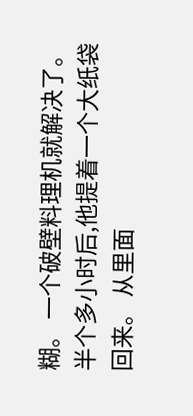糊。 一个破壁料理机就解决了。 半个多小时后,他提着一个大纸袋回来。 从里面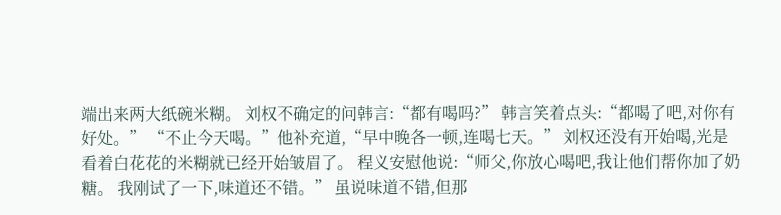端出来两大纸碗米糊。 刘权不确定的问韩言:“都有喝吗?” 韩言笑着点头:“都喝了吧,对你有好处。” “不止今天喝。”他补充道,“早中晚各一顿,连喝七天。” 刘权还没有开始喝,光是看着白花花的米糊就已经开始皱眉了。 程义安慰他说:“师父,你放心喝吧,我让他们帮你加了奶糖。 我刚试了一下,味道还不错。” 虽说味道不错,但那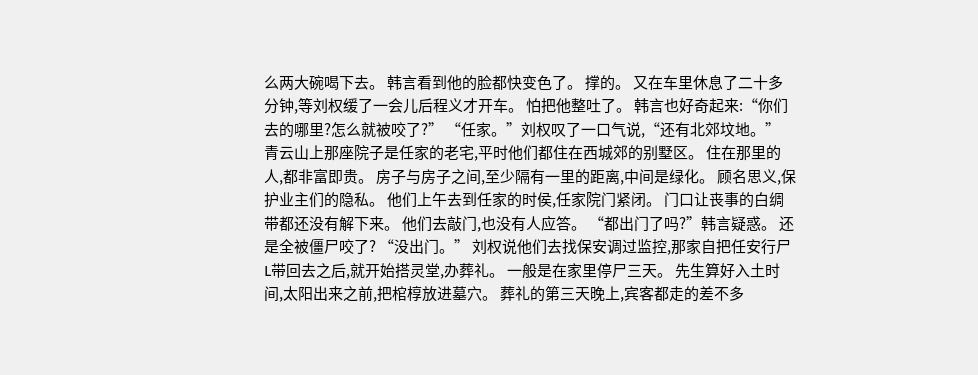么两大碗喝下去。 韩言看到他的脸都快变色了。 撑的。 又在车里休息了二十多分钟,等刘权缓了一会儿后程义才开车。 怕把他整吐了。 韩言也好奇起来:“你们去的哪里?怎么就被咬了?” “任家。”刘权叹了一口气说,“还有北郊坟地。” 青云山上那座院子是任家的老宅,平时他们都住在西城郊的别墅区。 住在那里的人,都非富即贵。 房子与房子之间,至少隔有一里的距离,中间是绿化。 顾名思义,保护业主们的隐私。 他们上午去到任家的时侯,任家院门紧闭。 门口让丧事的白绸带都还没有解下来。 他们去敲门,也没有人应答。 “都出门了吗?”韩言疑惑。 还是全被僵尸咬了? “没出门。” 刘权说他们去找保安调过监控,那家自把任安行尸L带回去之后,就开始搭灵堂,办葬礼。 一般是在家里停尸三天。 先生算好入土时间,太阳出来之前,把棺椁放进墓穴。 葬礼的第三天晚上,宾客都走的差不多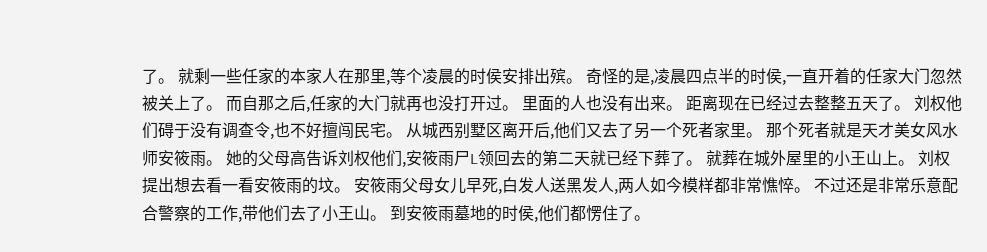了。 就剩一些任家的本家人在那里,等个凌晨的时侯安排出殡。 奇怪的是,凌晨四点半的时侯,一直开着的任家大门忽然被关上了。 而自那之后,任家的大门就再也没打开过。 里面的人也没有出来。 距离现在已经过去整整五天了。 刘权他们碍于没有调查令,也不好擅闯民宅。 从城西别墅区离开后,他们又去了另一个死者家里。 那个死者就是天才美女风水师安筱雨。 她的父母高告诉刘权他们,安筱雨尸L领回去的第二天就已经下葬了。 就葬在城外屋里的小王山上。 刘权提出想去看一看安筱雨的坟。 安筱雨父母女儿早死,白发人送黑发人,两人如今模样都非常憔悴。 不过还是非常乐意配合警察的工作,带他们去了小王山。 到安筱雨墓地的时侯,他们都愣住了。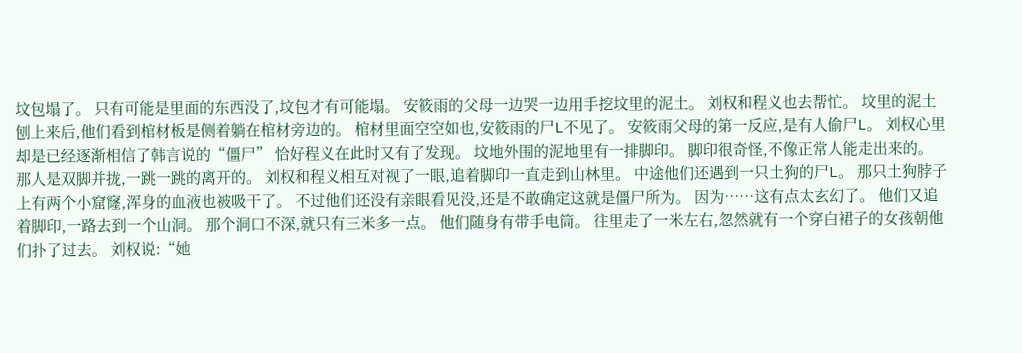坟包塌了。 只有可能是里面的东西没了,坟包才有可能塌。 安筱雨的父母一边哭一边用手挖坟里的泥土。 刘权和程义也去帮忙。 坟里的泥土刨上来后,他们看到棺材板是侧着躺在棺材旁边的。 棺材里面空空如也,安筱雨的尸L不见了。 安筱雨父母的第一反应,是有人偷尸L。 刘权心里却是已经逐渐相信了韩言说的“僵尸” 恰好程义在此时又有了发现。 坟地外围的泥地里有一排脚印。 脚印很奇怪,不像正常人能走出来的。 那人是双脚并拢,一跳一跳的离开的。 刘权和程义相互对视了一眼,追着脚印一直走到山林里。 中途他们还遇到一只土狗的尸L。 那只土狗脖子上有两个小窟窿,浑身的血液也被吸干了。 不过他们还没有亲眼看见没,还是不敢确定这就是僵尸所为。 因为……这有点太玄幻了。 他们又追着脚印,一路去到一个山洞。 那个洞口不深,就只有三米多一点。 他们随身有带手电筒。 往里走了一米左右,忽然就有一个穿白裙子的女孩朝他们扑了过去。 刘权说:“她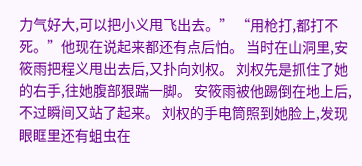力气好大,可以把小义甩飞出去。” “用枪打,都打不死。”他现在说起来都还有点后怕。 当时在山洞里,安筱雨把程义甩出去后,又扑向刘权。 刘权先是抓住了她的右手,往她腹部狠踹一脚。 安筱雨被他踢倒在地上后,不过瞬间又站了起来。 刘权的手电筒照到她脸上,发现眼眶里还有蛆虫在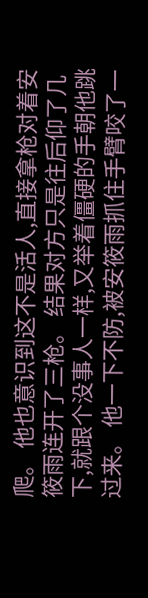爬。 他也意识到这不是活人,直接拿枪对着安筱雨连开了三枪。 结果对方只是往后仰了几下,就跟个没事人一样,又举着僵硬的手朝他跳过来。 他一下不防,被安筱雨抓住手臂咬了一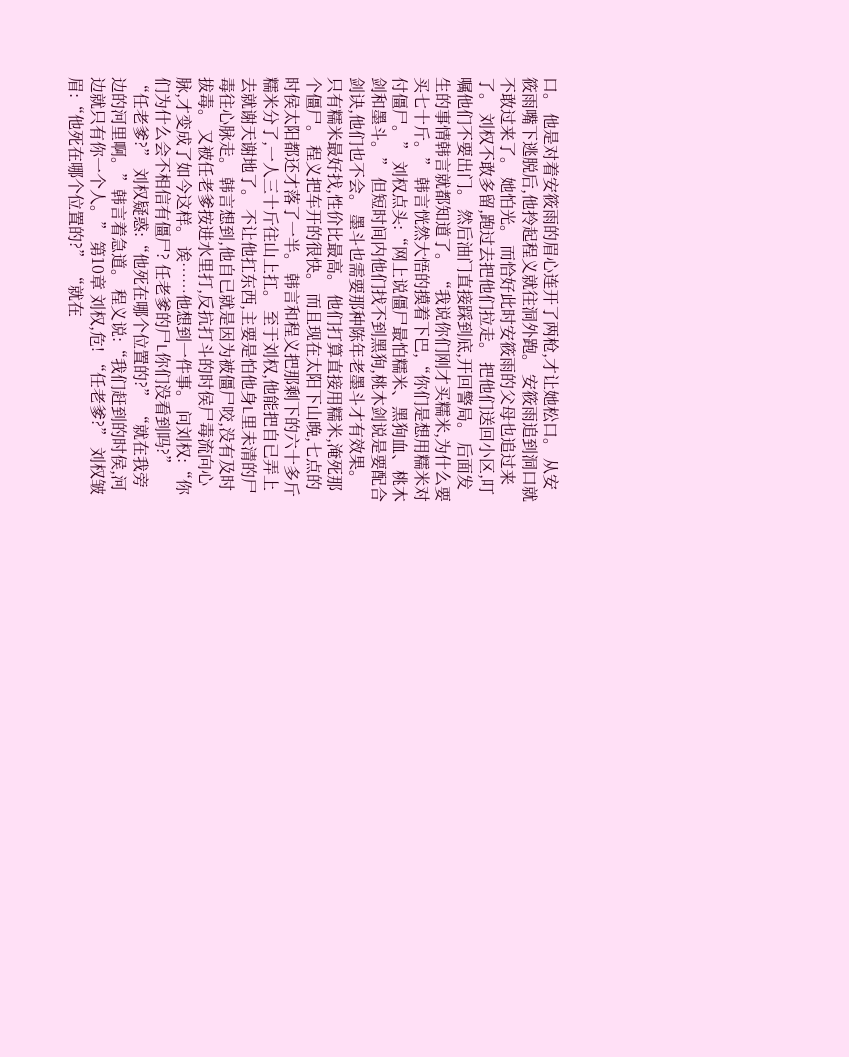口。 他是对着安筱雨的眉心连开了两枪,才让她松口。 从安筱雨嘴下逃脱后,他拎起程义就往洞外跑。 安筱雨追到洞口就不敢过来了。 她怕光。 而恰好此时安筱雨的父母也追过来了。 刘权不敢多留,跑过去把他们拉走。 把他们送回小区,叮嘱他们不要出门。 然后油门直接踩到底,开回警局。 后面发生的事情韩言就都知道了。 “我说你们刚才买糯米,为什么要买七十斤。” 韩言恍然大悟的摸着下巴,“你们是想用糯米对付僵尸。” 刘权点头:“网上说僵尸最怕糯米、黑狗血、桃木剑和墨斗。” 但短时间内他们找不到黑狗,桃木剑说是要配合剑诀,他们也不会。 墨斗也需要那种陈年老墨斗才有效果。 只有糯米最好找,性价比最高。 他们打算直接用糯米,淹死那个僵尸。 程义把车开的很快。 而且现在太阳下山晚,七点的时侯太阳都还才落了一半。 韩言和程义把那剩下的六十多斤糯米分了,一人三十斤往山上扛。 至于刘权,他能把自已弄上去就谢天谢地了。 不让他扛东西,主要是怕他身L里未清的尸毒往心脉走。 韩言想到,他自已就是因为被僵尸咬,没有及时拔毒。 又被任老爹按进水里打,反抗打斗的时侯尸毒流向心脉,才变成了如今这样。 诶……他想到一件事。 问刘权:“你们为什么会不相信有僵尸? 任老爹的尸L你们没看到吗?” “任老爹?” 刘权疑惑:“他死在哪个位置的?” “就在我旁边的河里啊。”韩言着急道。 程义说:“我们赶到的时侯,河边就只有你一个人。” 第10章 刘权,危! “任老爹?” 刘权皱眉:“他死在哪个位置的?” “就在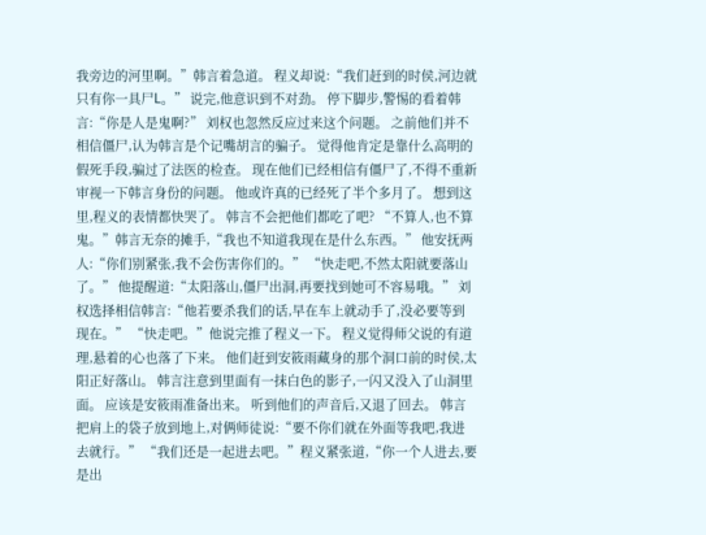我旁边的河里啊。”韩言着急道。 程义却说:“我们赶到的时侯,河边就只有你一具尸L。” 说完,他意识到不对劲。 停下脚步,警惕的看着韩言:“你是人是鬼啊?” 刘权也忽然反应过来这个问题。 之前他们并不相信僵尸,认为韩言是个记嘴胡言的骗子。 觉得他肯定是靠什么高明的假死手段,骗过了法医的检查。 现在他们已经相信有僵尸了,不得不重新审视一下韩言身份的问题。 他或许真的已经死了半个多月了。 想到这里,程义的表情都快哭了。 韩言不会把他们都吃了吧? “不算人,也不算鬼。”韩言无奈的摊手,“我也不知道我现在是什么东西。” 他安抚两人:“你们别紧张,我不会伤害你们的。” “快走吧,不然太阳就要落山了。” 他提醒道:“太阳落山,僵尸出洞,再要找到她可不容易哦。” 刘权选择相信韩言:“他若要杀我们的话,早在车上就动手了,没必要等到现在。” “快走吧。”他说完推了程义一下。 程义觉得师父说的有道理,悬着的心也落了下来。 他们赶到安筱雨藏身的那个洞口前的时侯,太阳正好落山。 韩言注意到里面有一抹白色的影子,一闪又没入了山洞里面。 应该是安筱雨准备出来。 听到他们的声音后,又退了回去。 韩言把肩上的袋子放到地上,对俩师徒说:“要不你们就在外面等我吧,我进去就行。” “我们还是一起进去吧。”程义紧张道,“你一个人进去,要是出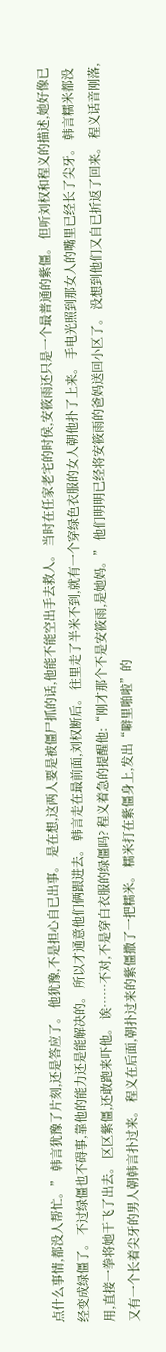点什么事情,都没人帮忙。” 韩言犹豫了片刻,还是答应了。 他犹豫,不是担心自已出事。 是在想,这两人要是被僵尸抓的话,他能不能空出手去救人。 当时在任家老宅的时侯,安筱雨还只是一个最普通的紫僵。 但听刘权和程义的描述,她好像已经变成绿僵了。 不过绿僵也不碍事,靠他的能力还是能解决的。 所以才通意他们俩跟进去。 韩言走在最前面,刘权断后。 往里走了半米不到,就有一个穿绿色衣服的女人朝他扑了上来。 手电光照到那女人的嘴里已经长了尖牙。 韩言糯米都没用,直接一拳将她干飞了出去。 区区紫僵,还敢跑来吓他。 诶……不对,不是穿白衣服的绿僵吗? 程义着急的提醒他:“刚才那个不是安筱雨,是她妈。” 他们明明已经将安筱雨的爸妈送回小区了。 没想到他们又自已折返了回来。 程义话音刚落,又有一个长着尖牙的男人朝韩言扑过来。 程义在后面,朝扑过来的紫僵撒了一把糯米。 糯米打在紫僵身上,发出“噼里啪啦”的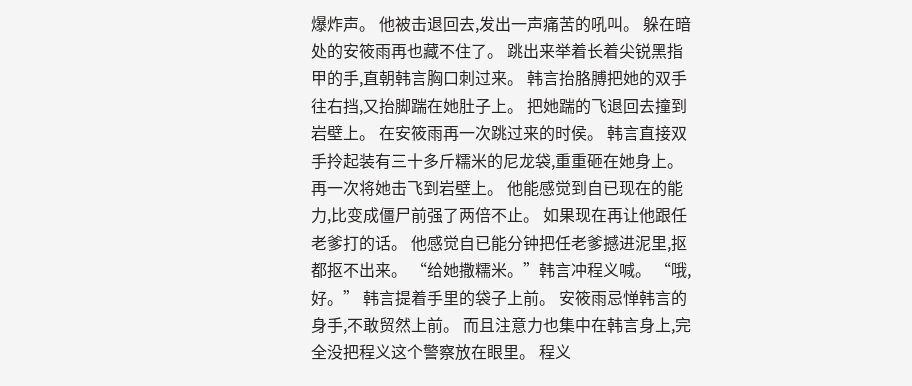爆炸声。 他被击退回去,发出一声痛苦的吼叫。 躲在暗处的安筱雨再也藏不住了。 跳出来举着长着尖锐黑指甲的手,直朝韩言胸口刺过来。 韩言抬胳膊把她的双手往右挡,又抬脚踹在她肚子上。 把她踹的飞退回去撞到岩壁上。 在安筱雨再一次跳过来的时侯。 韩言直接双手拎起装有三十多斤糯米的尼龙袋,重重砸在她身上。 再一次将她击飞到岩壁上。 他能感觉到自已现在的能力,比变成僵尸前强了两倍不止。 如果现在再让他跟任老爹打的话。 他感觉自已能分钟把任老爹撼进泥里,抠都抠不出来。 “给她撒糯米。”韩言冲程义喊。 “哦,好。” 韩言提着手里的袋子上前。 安筱雨忌惮韩言的身手,不敢贸然上前。 而且注意力也集中在韩言身上,完全没把程义这个警察放在眼里。 程义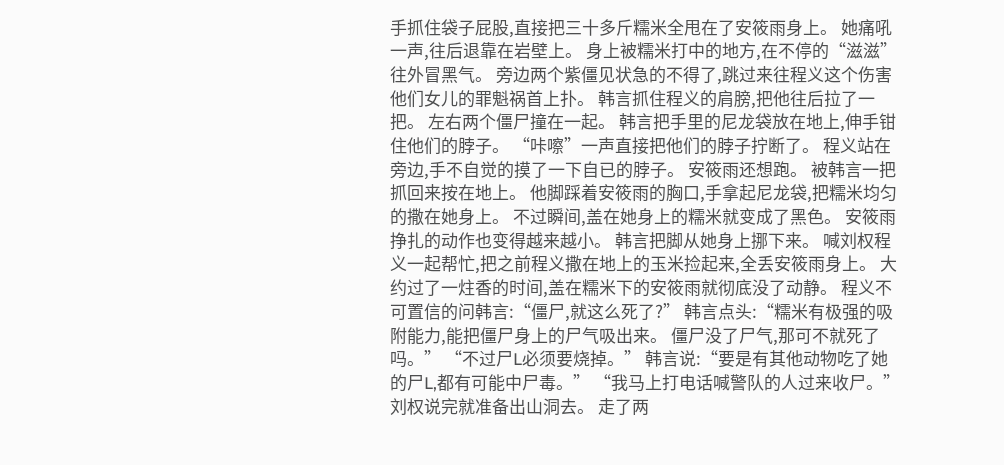手抓住袋子屁股,直接把三十多斤糯米全甩在了安筱雨身上。 她痛吼一声,往后退靠在岩壁上。 身上被糯米打中的地方,在不停的“滋滋”往外冒黑气。 旁边两个紫僵见状急的不得了,跳过来往程义这个伤害他们女儿的罪魁祸首上扑。 韩言抓住程义的肩膀,把他往后拉了一把。 左右两个僵尸撞在一起。 韩言把手里的尼龙袋放在地上,伸手钳住他们的脖子。 “咔嚓”一声直接把他们的脖子拧断了。 程义站在旁边,手不自觉的摸了一下自已的脖子。 安筱雨还想跑。 被韩言一把抓回来按在地上。 他脚踩着安筱雨的胸口,手拿起尼龙袋,把糯米均匀的撒在她身上。 不过瞬间,盖在她身上的糯米就变成了黑色。 安筱雨挣扎的动作也变得越来越小。 韩言把脚从她身上挪下来。 喊刘权程义一起帮忙,把之前程义撒在地上的玉米捡起来,全丢安筱雨身上。 大约过了一炷香的时间,盖在糯米下的安筱雨就彻底没了动静。 程义不可置信的问韩言:“僵尸,就这么死了?” 韩言点头:“糯米有极强的吸附能力,能把僵尸身上的尸气吸出来。 僵尸没了尸气,那可不就死了吗。” “不过尸L必须要烧掉。” 韩言说:“要是有其他动物吃了她的尸L,都有可能中尸毒。” “我马上打电话喊警队的人过来收尸。” 刘权说完就准备出山洞去。 走了两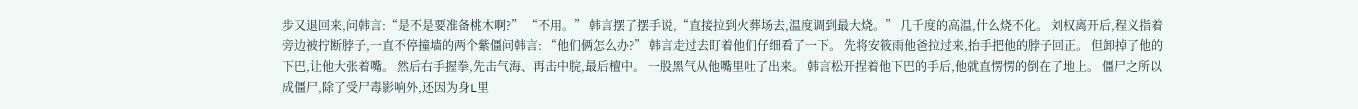步又退回来,问韩言:“是不是要准备桃木啊?” “不用。” 韩言摆了摆手说,“直接拉到火葬场去,温度调到最大烧。” 几千度的高温,什么烧不化。 刘权离开后,程义指着旁边被拧断脖子,一直不停撞墙的两个紫僵问韩言: “他们俩怎么办?” 韩言走过去盯着他们仔细看了一下。 先将安筱雨他爸拉过来,抬手把他的脖子回正。 但卸掉了他的下巴,让他大张着嘴。 然后右手握拳,先击气海、再击中脘,最后檀中。 一股黑气从他嘴里吐了出来。 韩言松开捏着他下巴的手后,他就直愣愣的倒在了地上。 僵尸之所以成僵尸,除了受尸毒影响外,还因为身L里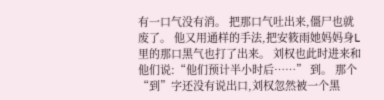有一口气没有消。 把那口气吐出来,僵尸也就废了。 他又用通样的手法,把安筱雨她妈妈身L里的那口黑气也打了出来。 刘权也此时进来和他们说:“他们预计半小时后……” 到。 那个“到”字还没有说出口,刘权忽然被一个黑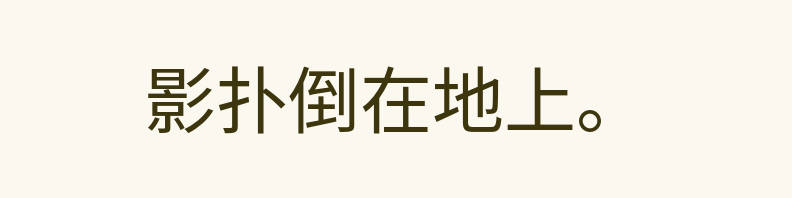影扑倒在地上。